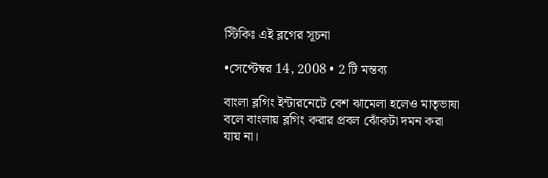স্টিকিঃ এই ব্লগের সূচনা

•সেপ্টেম্বর 14, 2008 • 2 টি মন্তব্য

বাংলা ব্লগিং ইন্টারনেটে বেশ ঝামেলা হলেও মাতৃভাষা বলে বাংলায় ব্লগিং করার প্রবল ঝোঁকটা দমন করা যায় না।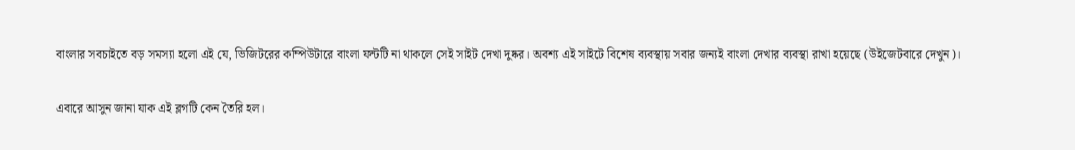বাংলার সবচাইতে বড় সমস্যা হলো এই যে, ভিজিটরের কম্পিউটারে বাংলা ফন্টটি না থাকলে সেই সাইট দেখা দুষ্কর। অবশ্য এই সাইটে বিশেষ ব্যবস্থায় সবার জন্যই বাংলা দেখার ব্যবস্থা রাখা হয়েছে (উইজেটবারে দেখুন)।

এবারে আসুন জানা যাক এই ব্লগটি কেন তৈরি হল।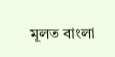মূলত বাংলা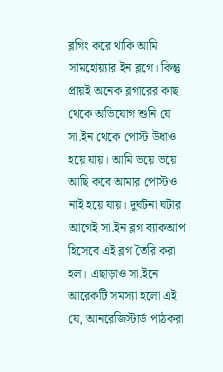ব্লগিং করে থাকি আমি সামহোয়্যার ইন ব্লগে। কিন্তু প্রায়ই অনেক ব্লগারের কাছ থেকে অভিযোগ শুনি যে সা.ইন থেকে পোস্ট উধাও হয়ে যায়। আমি ভয়ে ভয়ে আছি কবে আমার পোস্টও নাই হয়ে যায়। দুর্ঘটনা ঘটার আগেই সা.ইন ব্লগ ব্যাকআপ হিসেবে এই ব্লগ তৈরি করা হল। এছাড়াও সা.ইনে আরেকটি সমস্যা হলো এই যে, আনরেজিস্টার্ড পাঠকরা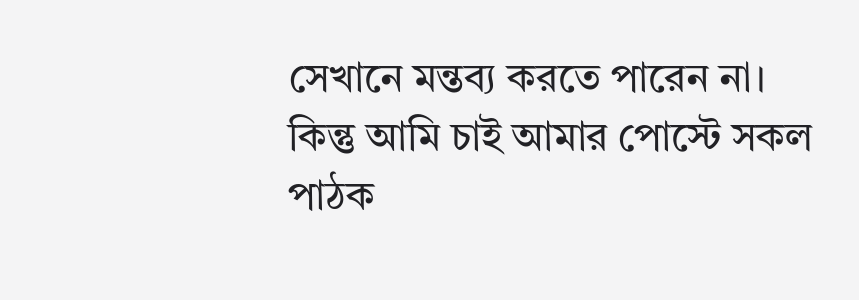সেখানে মন্তব্য করতে পারেন না। কিন্তু আমি চাই আমার পোস্টে সকল পাঠক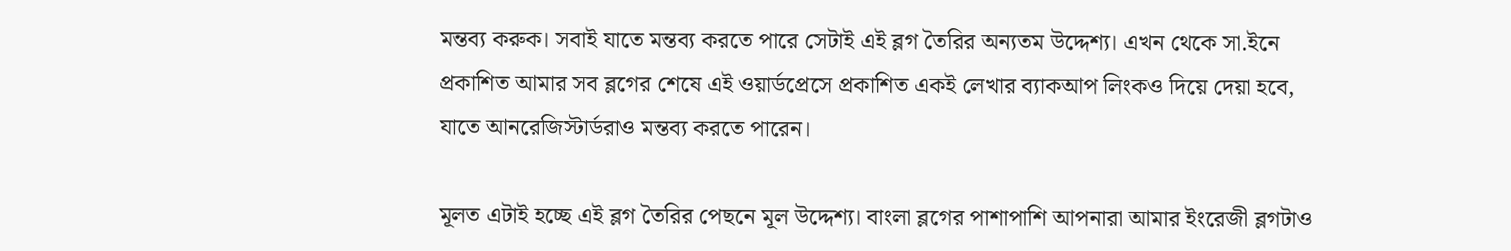মন্তব্য করুক। সবাই যাতে মন্তব্য করতে পারে সেটাই এই ব্লগ তৈরির অন্যতম উদ্দেশ্য। এখন থেকে সা.ইনে প্রকাশিত আমার সব ব্লগের শেষে এই ওয়ার্ডপ্রেসে প্রকাশিত একই লেখার ব্যাকআপ লিংকও দিয়ে দেয়া হবে, যাতে আনরেজিস্টার্ডরাও মন্তব্য করতে পারেন।

মূলত এটাই হচ্ছে এই ব্লগ তৈরির পেছনে মূল উদ্দেশ্য। বাংলা ব্লগের পাশাপাশি আপনারা আমার ইংরেজী ব্লগটাও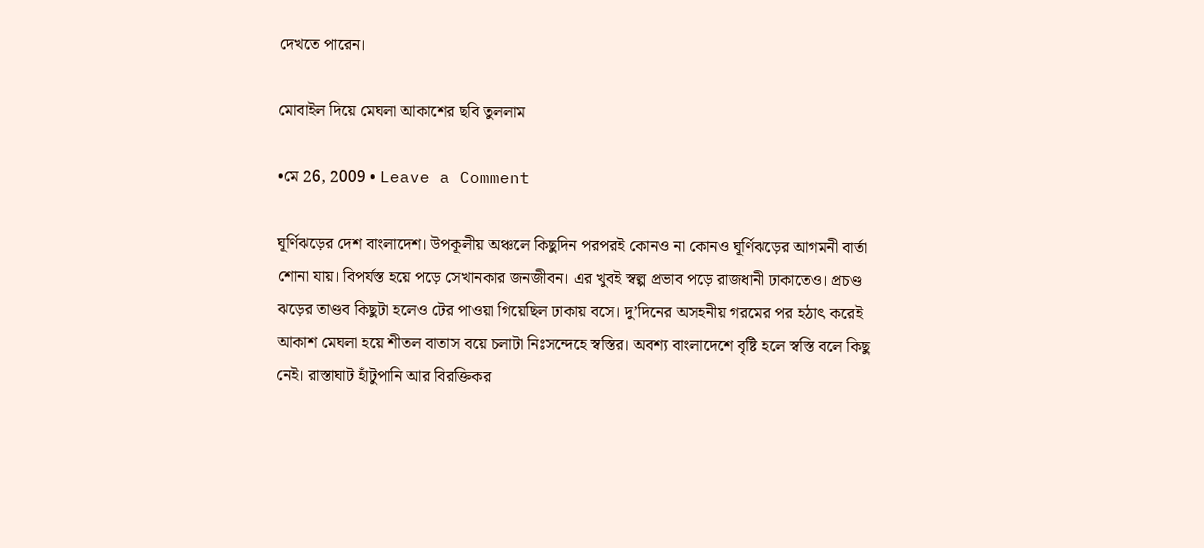দেখতে পারেন।

মোবাইল দিয়ে মেঘলা আকাশের ছবি তুললাম

•মে 26, 2009 • Leave a Comment

ঘূর্ণিঝড়ের দেশ বাংলাদেশ। উপকূলীয় অঞ্চলে কিছুদিন পরপরই কোনও না কোনও ঘূর্ণিঝড়ের আগমনী বার্তা শোনা যায়। বিপর্যস্ত হয়ে পড়ে সেখানকার জনজীবন। এর খুবই স্বল্প প্রভাব পড়ে রাজধানী ঢাকাতেও। প্রচণ্ড ঝড়ের তাণ্ডব কিছুটা হলেও টের পাওয়া গিয়েছিল ঢাকায় বসে। দু’দিনের অসহনীয় গরমের পর হঠাৎ করেই আকাশ মেঘলা হয়ে শীতল বাতাস বয়ে চলাটা নিঃসন্দেহে স্বস্তির। অবশ্য বাংলাদেশে বৃষ্টি হলে স্বস্তি বলে কিছু নেই। রাস্তাঘাট হাঁটুপানি আর বিরক্তিকর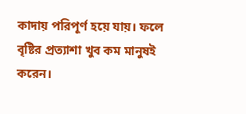কাদায় পরিপূর্ণ হয়ে যায়। ফলে বৃষ্টির প্রত্যাশা খুব কম মানুষই করেন।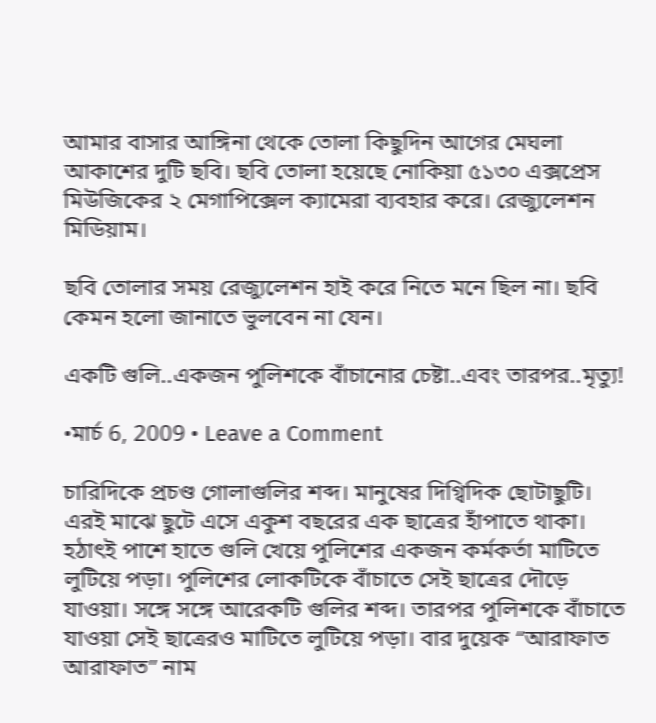আমার বাসার আঙ্গিনা থেকে তোলা কিছুদিন আগের মেঘলা আকাশের দুটি ছবি। ছবি তোলা হয়েছে নোকিয়া ৫১৩০ এক্সপ্রেস মিউজিকের ২ মেগাপিক্সেল ক্যামেরা ব্যবহার করে। রেজ্যুলেশন মিডিয়াম।

ছবি তোলার সময় রেজ্যুলেশন হাই করে নিতে মনে ছিল না। ছবি কেমন হলো জানাতে ভুলবেন না যেন।

একটি গুলি..একজন পুলিশকে বাঁচানোর চেষ্টা..এবং তারপর..মৃত্যু!

•মার্চ 6, 2009 • Leave a Comment

চারিদিকে প্রচণ্ড গোলাগুলির শব্দ। মানুষের দিগ্বিদিক ছোটাছুটি। এরই মাঝে ছুটে এসে একুশ বছরের এক ছাত্রের হাঁপাতে থাকা। হঠাৎই পাশে হাতে গুলি খেয়ে পুলিশের একজন কর্মকর্তা মাটিতে লুটিয়ে পড়া। পুলিশের লোকটিকে বাঁচাতে সেই ছাত্রের দৌড়ে যাওয়া। সঙ্গে সঙ্গে আরেকটি গুলির শব্দ। তারপর পুলিশকে বাঁচাতে যাওয়া সেই ছাত্রেরও মাটিতে লুটিয়ে পড়া। বার দুয়েক “আরাফাত আরাফাত” নাম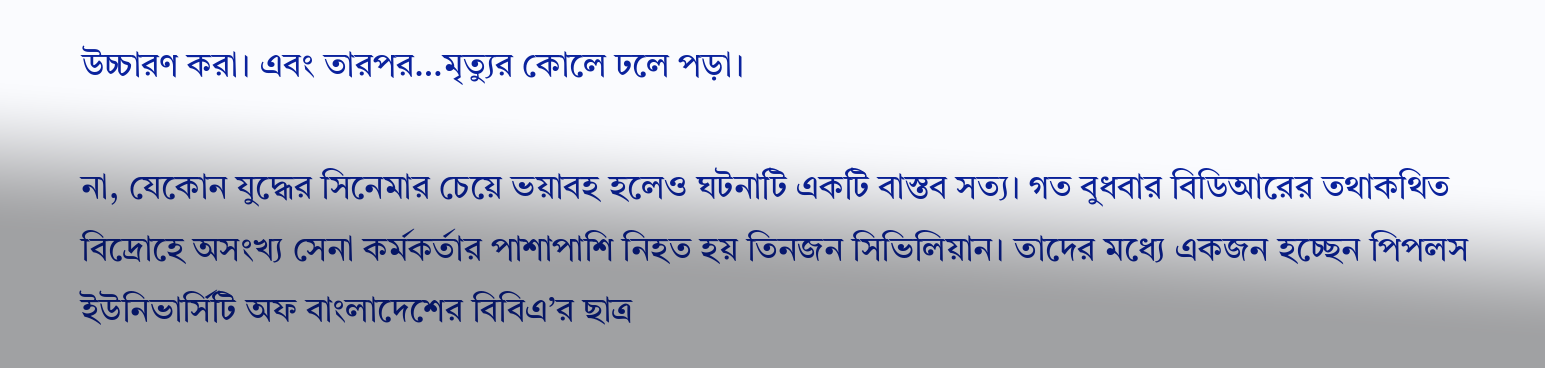উচ্চারণ করা। এবং তারপর…মৃত্যুর কোলে ঢলে পড়া।

না, যেকোন যুদ্ধের সিনেমার চেয়ে ভয়াবহ হলেও ঘটনাটি একটি বাস্তব সত্য। গত বুধবার বিডিআরের তথাকথিত বিদ্রোহে অসংখ্য সেনা কর্মকর্তার পাশাপাশি নিহত হয় তিনজন সিভিলিয়ান। তাদের মধ্যে একজন হচ্ছেন পিপলস ইউনিভার্সিটি অফ বাংলাদেশের বিবিএ’র ছাত্র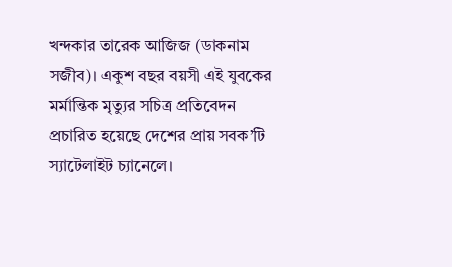খন্দকার তারেক আজিজ (ডাকনাম সজীব)। একুশ বছর বয়সী এই যুবকের মর্মান্তিক মৃত্যুর সচিত্র প্রতিবেদন প্রচারিত হয়েছে দেশের প্রায় সবক’টি স্যাটেলাইট চ্যানেলে।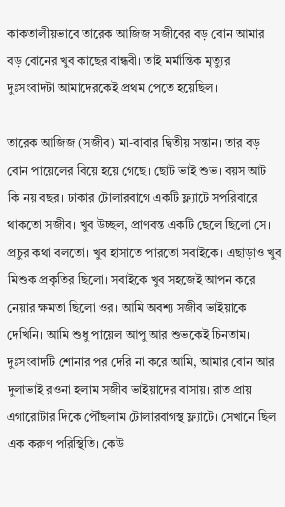কাকতালীয়ভাবে তারেক আজিজ সজীবের বড় বোন আমার বড় বোনের খুব কাছের বান্ধবী। তাই মর্মান্তিক মৃত্যুর দুঃসংবাদটা আমাদেরকেই প্রথম পেতে হয়েছিল।

তারেক আজিজ (সজীব) মা-বাবার দ্বিতীয় সন্তান। তার বড় বোন পায়েলের বিয়ে হয়ে গেছে। ছোট ভাই শুভ। বয়স আট কি নয় বছর। ঢাকার টোলারবাগে একটি ফ্ল্যাটে সপরিবারে থাকতো সজীব। খুব উচ্ছল, প্রাণবন্ত একটি ছেলে ছিলো সে। প্রচুর কথা বলতো। খুব হাসাতে পারতো সবাইকে। এছাড়াও খুব মিশুক প্রকৃতির ছিলো। সবাইকে খুব সহজেই আপন করে নেয়ার ক্ষমতা ছিলো ওর। আমি অবশ্য সজীব ভাইয়াকে দেখিনি। আমি শুধু পায়েল আপু আর শুভকেই চিনতাম। দুঃসংবাদটি শোনার পর দেরি না করে আমি, আমার বোন আর দুলাভাই রওনা হলাম সজীব ভাইয়াদের বাসায়। রাত প্রায় এগারোটার দিকে পৌঁছলাম টোলারবাগস্থ ফ্ল্যাটে। সেখানে ছিল এক করুণ পরিস্থিতি। কেউ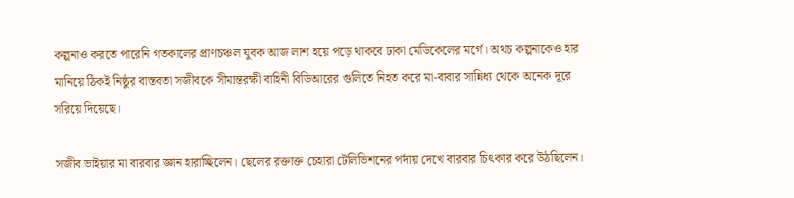কল্পনাও করতে পারেনি গতকালের প্রাণচঞ্চল যুবক আজ লাশ হয়ে পড়ে থাকবে ঢাকা মেডিকেলের মর্গে। অথচ কল্পনাকেও হার মানিয়ে ঠিকই নিষ্ঠুর বাস্তবতা সজীবকে সীমান্তরক্ষী বাহিনী বিডিআরের গুলিতে নিহত করে মা-বাবার সান্নিধ্য থেকে অনেক দূরে সরিয়ে দিয়েছে।

সজীব ভাইয়ার মা বারবার জ্ঞান হারাচ্ছিলেন। ছেলের রক্তাক্ত চেহারা টেলিভিশনের পর্দায় দেখে বারবার চিৎকার করে উঠছিলেন।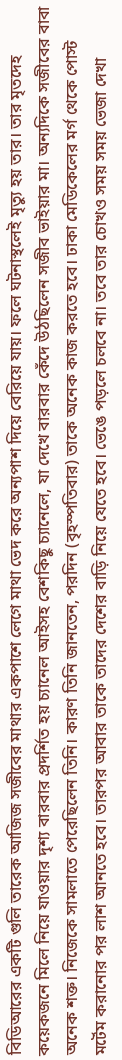বিডিআরের একটি গুলি তারেক আজিজ সজীবের মাথার একপাশে লেগে মাথা ভেদ করে অন্যপাশ দিয়ে বেরিয়ে যায়। ফলে ঘটনাস্থলেই মৃত্যু হয় তার। তার মৃতদেহ কয়েকজনে মিলে নিয়ে যাওয়ার দৃশ্য বারবার প্রদর্শিত হয় চ্যানেল আইসহ বেশকিছু চ্যানেলে, যা দেখে বারবার কেঁদে উঠছিলেন সজীব ভাইয়ার মা। অন্যদিকে সজীবের বাবা অনেক শক্ত। নিজেকে সামলাতে পেরেছিলেন তিনি। কারণ তিনি জানতেন, পরদিন (বৃহস্পতিবার) তাকে অনেক কাজ করতে হবে। ঢাকা মেডিকেলের মর্গ থেকে পোস্ট মর্টেম করানোর পর লাশ আনতে হবে। তারপর আবার তাকে তাদের দেশের বাড়ি নিয়ে যেতে হবে। ভেঙে পড়লে চলবে না। তবে তার চোখও সময় সময় ভেজা দেখা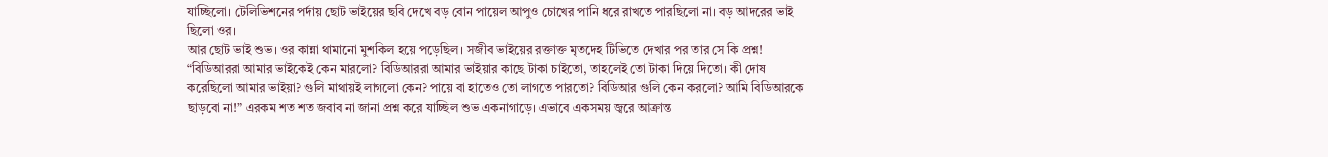যাচ্ছিলো। টেলিভিশনের পর্দায় ছোট ভাইয়ের ছবি দেখে বড় বোন পায়েল আপুও চোখের পানি ধরে রাখতে পারছিলো না। বড় আদরের ভাই ছিলো ওর।
আর ছোট ভাই শুভ। ওর কান্না থামানো মুশকিল হয়ে পড়েছিল। সজীব ভাইয়ের রক্তাক্ত মৃতদেহ টিভিতে দেখার পর তার সে কি প্রশ্ন! “বিডিআররা আমার ভাইকেই কেন মারলো? বিডিআররা আমার ভাইয়ার কাছে টাকা চাইতো, তাহলেই তো টাকা দিয়ে দিতো। কী দোষ করেছিলো আমার ভাইয়া? গুলি মাথায়ই লাগলো কেন? পায়ে বা হাতেও তো লাগতে পারতো? বিডিআর গুলি কেন করলো? আমি বিডিআরকে ছাড়বো না!” এরকম শত শত জবাব না জানা প্রশ্ন করে যাচ্ছিল শুভ একনাগাড়ে। এভাবে একসময় জ্বরে আক্রান্ত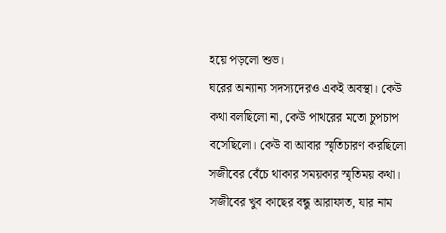হয়ে পড়লো শুভ।
ঘরের অন্যান্য সদস্যদেরও একই অবস্থা। কেউ কথা বলছিলো না, কেউ পাথরের মতো চুপচাপ বসেছিলো। কেউ বা আবার স্মৃতিচারণ করছিলো সজীবের বেঁচে থাকার সময়কার স্মৃতিময় কথা। সজীবের খুব কাছের বন্ধু আরাফাত, যার নাম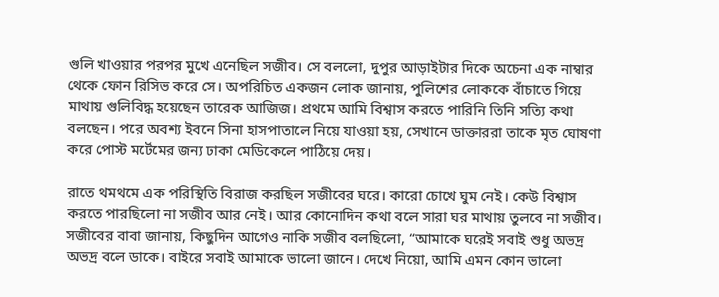গুলি খাওয়ার পরপর মুখে এনেছিল সজীব। সে বললো, দুপুর আড়াইটার দিকে অচেনা এক নাম্বার থেকে ফোন রিসিভ করে সে। অপরিচিত একজন লোক জানায়, পুলিশের লোককে বাঁচাতে গিয়ে মাথায় গুলিবিদ্ধ হয়েছেন তারেক আজিজ। প্রথমে আমি বিশ্বাস করতে পারিনি তিনি সত্যি কথা বলছেন। পরে অবশ্য ইবনে সিনা হাসপাতালে নিয়ে যাওয়া হয়, সেখানে ডাক্তাররা তাকে মৃত ঘোষণা করে পোস্ট মর্টেমের জন্য ঢাকা মেডিকেলে পাঠিয়ে দেয়।

রাতে থমথমে এক পরিস্থিতি বিরাজ করছিল সজীবের ঘরে। কারো চোখে ঘুম নেই। কেউ বিশ্বাস করতে পারছিলো না সজীব আর নেই। আর কোনোদিন কথা বলে সারা ঘর মাথায় তুলবে না সজীব। সজীবের বাবা জানায়, কিছুদিন আগেও নাকি সজীব বলছিলো, “আমাকে ঘরেই সবাই শুধু অভদ্র অভদ্র বলে ডাকে। বাইরে সবাই আমাকে ভালো জানে। দেখে নিয়ো, আমি এমন কোন ভালো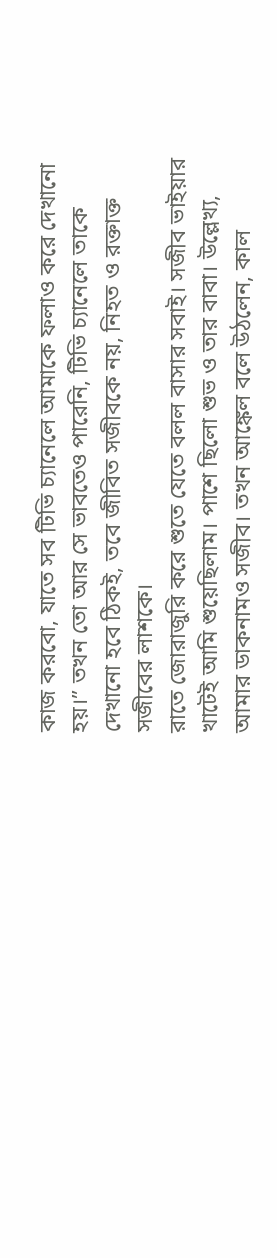কাজ করবো, যাতে সব টিভি চ্যানেলে আমাকে ফলাও করে দেখানো হয়।” তখন তো আর সে ভাবতেও পারেনি, টিভি চ্যানেলে তাকে দেখানো হবে ঠিকই, তবে জীবিত সজীবকে নয়, নিহত ও রক্তাক্ত সজীবের লাশকে।
রাতে জোরাজুরি করে শুতে যেতে বলল বাসার সবাই। সজীব ভাইয়ার খাটেই আমি শুয়েছিলাম। পাশে ছিলো শুভ ও তার বাবা। উল্লেখ্য, আমার ডাকনামও সজীব। তখন আঙ্কেল বলে উঠলেন, কাল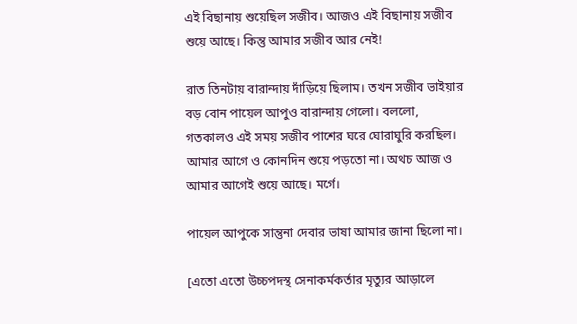এই বিছানায় শুয়েছিল সজীব। আজও এই বিছানায় সজীব শুয়ে আছে। কিন্তু আমার সজীব আর নেই!

রাত তিনটায় বারান্দায় দাঁড়িয়ে ছিলাম। তখন সজীব ভাইয়ার বড় বোন পায়েল আপুও বারান্দায় গেলো। বললো, গতকালও এই সময় সজীব পাশের ঘরে ঘোরাঘুরি করছিল। আমার আগে ও কোনদিন শুয়ে পড়তো না। অথচ আজ ও আমার আগেই শুয়ে আছে। মর্গে।

পায়েল আপুকে সান্তুনা দেবার ভাষা আমার জানা ছিলো না।

[এতো এতো উচ্চপদস্থ সেনাকর্মকর্তার মৃত্যুর আড়ালে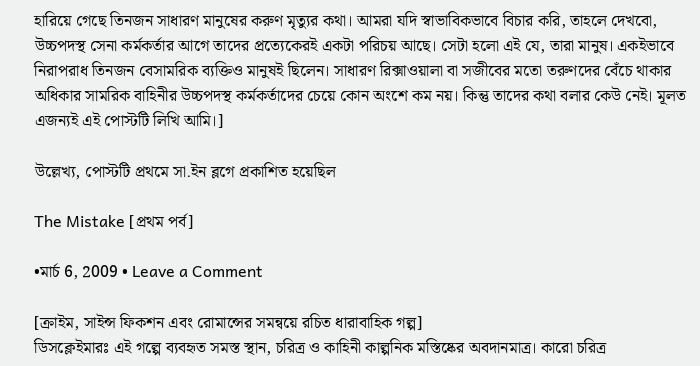হারিয়ে গেছে তিনজন সাধারণ মানুষের করুণ মৃত্যুর কথা। আমরা যদি স্বাভাবিকভাবে বিচার করি, তাহলে দেখবো, উচ্চপদস্থ সেনা কর্মকর্তার আগে তাদের প্রত্যেকেরই একটা পরিচয় আছে। সেটা হলো এই যে, তারা মানুষ। একইভাবে নিরাপরাধ তিনজন বেসামরিক ব্যক্তিও মানুষই ছিলেন। সাধারণ রিক্সাওয়ালা বা সজীবের মতো তরুণদের বেঁচে থাকার অধিকার সামরিক বাহিনীর উচ্চপদস্থ কর্মকর্তাদের চেয়ে কোন অংশে কম নয়। কিন্তু তাদের কথা বলার কেউ নেই। মূলত এজন্যই এই পোস্টটি লিখি আমি।]

উল্লেখ্য, পোস্টটি প্রথমে সা.ইন ব্লগে প্রকাশিত হয়েছিল

The Mistake [প্রথম পর্ব]

•মার্চ 6, 2009 • Leave a Comment

[ক্রাইম, সাইন্স ফিকশন এবং রোমান্সের সমন্বয়ে রচিত ধারাবাহিক গল্প]
ডিসক্লেইমারঃ এই গল্পে ব্যবহৃত সমস্ত স্থান, চরিত্র ও কাহিনী কাল্পনিক মস্তিষ্কের অবদানমাত্র। কারো চরিত্র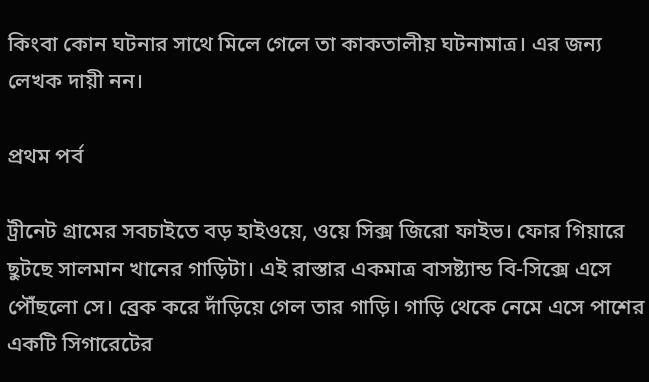কিংবা কোন ঘটনার সাথে মিলে গেলে তা কাকতালীয় ঘটনামাত্র। এর জন্য লেখক দায়ী নন।

প্রথম পর্ব

ট্রীনেট গ্রামের সবচাইতে বড় হাইওয়ে, ওয়ে সিক্স জিরো ফাইভ। ফোর গিয়ারে ছুটছে সালমান খানের গাড়িটা। এই রাস্তার একমাত্র বাসষ্ট্যান্ড বি-সিক্সে এসে পৌঁছলো সে। ব্রেক করে দাঁড়িয়ে গেল তার গাড়ি। গাড়ি থেকে নেমে এসে পাশের একটি সিগারেটের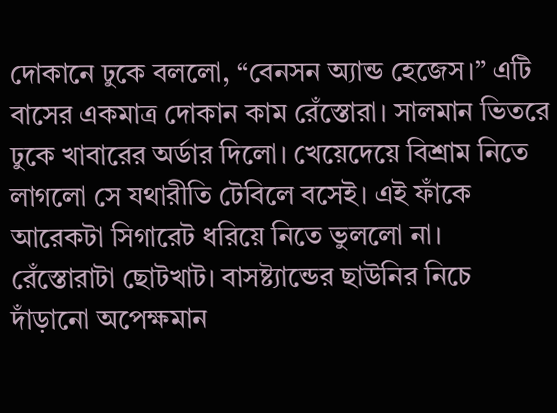দোকানে ঢুকে বললো, “বেনসন অ্যান্ড হেজেস।” এটি বাসের একমাত্র দোকান কাম রেঁস্তোরা। সালমান ভিতরে ঢুকে খাবারের অর্ডার দিলো। খেয়েদেয়ে বিশ্রাম নিতে লাগলো সে যথারীতি টেবিলে বসেই। এই ফাঁকে আরেকটা সিগারেট ধরিয়ে নিতে ভুললো না।
রেঁস্তোরাটা ছোটখাট। বাসষ্ট্যান্ডের ছাউনির নিচে দাঁড়ানো অপেক্ষমান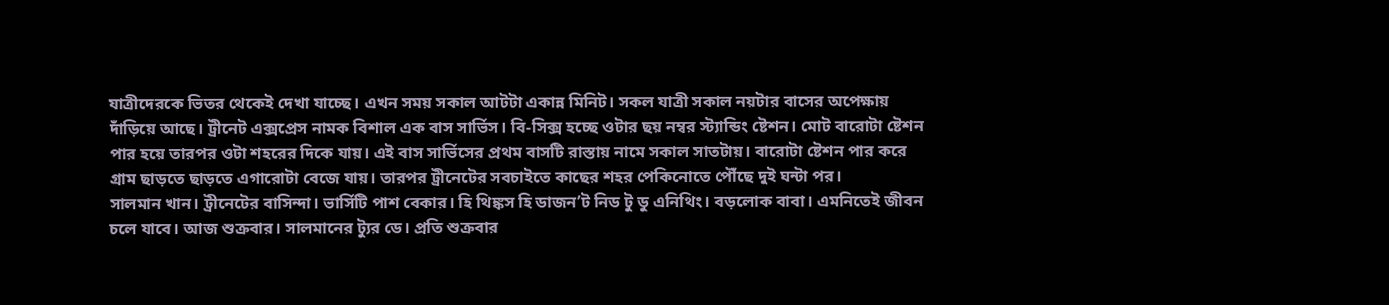যাত্রীদেরকে ভিতর থেকেই দেখা যাচ্ছে। এখন সময় সকাল আটটা একান্ন মিনিট। সকল যাত্রী সকাল নয়টার বাসের অপেক্ষায় দাঁড়িয়ে আছে। ট্রীনেট এক্সপ্রেস নামক বিশাল এক বাস সার্ভিস। বি-সিক্স হচ্ছে ওটার ছয় নম্বর স্ট্যান্ডিং ষ্টেশন। মোট বারোটা ষ্টেশন পার হয়ে তারপর ওটা শহরের দিকে যায়। এই বাস সার্ভিসের প্রথম বাসটি রাস্তায় নামে সকাল সাতটায়। বারোটা ষ্টেশন পার করে গ্রাম ছাড়তে ছাড়তে এগারোটা বেজে যায়। তারপর ট্রীনেটের সবচাইতে কাছের শহর পেকিনোতে পৌঁছে দুই ঘন্টা পর।
সালমান খান। ট্রীনেটের বাসিন্দা। ভার্সিটি পাশ বেকার। হি থিঙ্কস হি ডাজন’ট নিড টু ডু এনিথিং। বড়লোক বাবা। এমনিতেই জীবন চলে যাবে। আজ শুক্রবার। সালমানের ট্যুর ডে। প্রতি শুক্রবার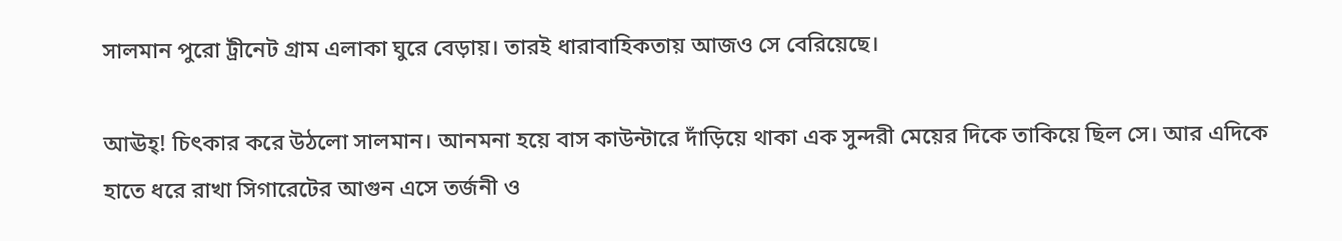সালমান পুরো ট্রীনেট গ্রাম এলাকা ঘুরে বেড়ায়। তারই ধারাবাহিকতায় আজও সে বেরিয়েছে।

আঊহ্! চিৎকার করে উঠলো সালমান। আনমনা হয়ে বাস কাউন্টারে দাঁড়িয়ে থাকা এক সুন্দরী মেয়ের দিকে তাকিয়ে ছিল সে। আর এদিকে হাতে ধরে রাখা সিগারেটের আগুন এসে তর্জনী ও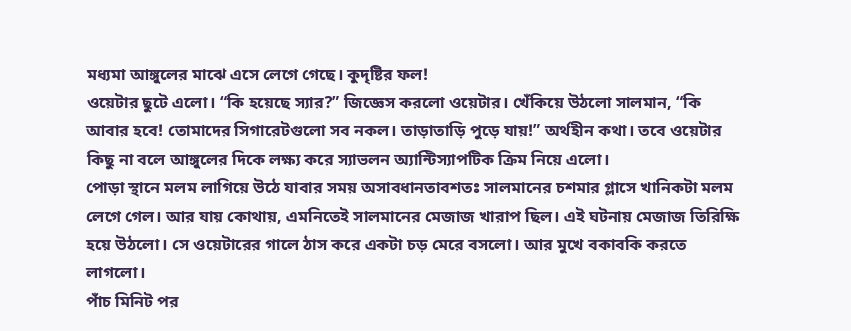মধ্যমা আঙ্গুলের মাঝে এসে লেগে গেছে। কুদৃষ্টির ফল!
ওয়েটার ছুটে এলো। “কি হয়েছে স্যার?” জিজ্ঞেস করলো ওয়েটার। খেঁকিয়ে উঠলো সালমান, “কি আবার হবে! তোমাদের সিগারেটগুলো সব নকল। তাড়াতাড়ি পুড়ে যায়!” অর্থহীন কথা। তবে ওয়েটার কিছু না বলে আঙ্গুলের দিকে লক্ষ্য করে স্যাভলন অ্যান্টিস্যাপটিক ক্রিম নিয়ে এলো।
পোড়া স্থানে মলম লাগিয়ে উঠে যাবার সময় অসাবধানতাবশতঃ সালমানের চশমার গ্লাসে খানিকটা মলম লেগে গেল। আর যায় কোথায়, এমনিতেই সালমানের মেজাজ খারাপ ছিল। এই ঘটনায় মেজাজ তিরিক্ষি হয়ে উঠলো। সে ওয়েটারের গালে ঠাস করে একটা চড় মেরে বসলো। আর মুখে বকাবকি করতে লাগলো।
পাঁচ মিনিট পর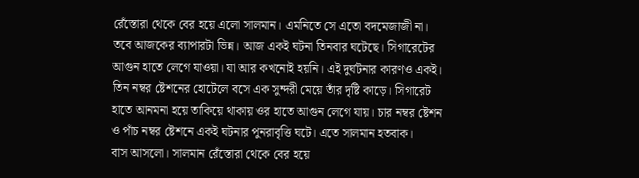রেঁস্তোরা থেকে বের হয়ে এলো সালমান। এমনিতে সে এতো বদমেজাজী না। তবে আজকের ব্যাপারটা ভিন্ন। আজ একই ঘটনা তিনবার ঘটেছে। সিগারেটের আগুন হাতে লেগে যাওয়া। যা আর কখনোই হয়নি। এই দুর্ঘটনার কারণও একই।
তিন নম্বর ষ্টেশনের হোটেলে বসে এক সুন্দরী মেয়ে তাঁর দৃষ্টি কাড়ে। সিগারেট হাতে আনমনা হয়ে তাকিয়ে থাকায় ওর হাতে আগুন লেগে যায়। চার নম্বর ষ্টেশন ও পাঁচ নম্বর ষ্টেশনে একই ঘটনার পুনরাবৃত্তি ঘটে। এতে সালমান হতবাক।
বাস আসলো। সালমান রেঁস্তোরা থেকে বের হয়ে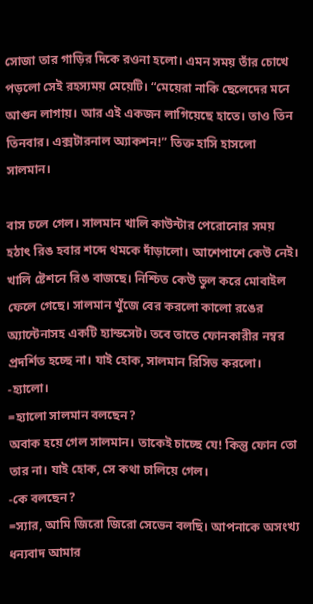সোজা তার গাড়ির দিকে রওনা হলো। এমন সময় তাঁর চোখে পড়লো সেই রহস্যময় মেয়েটি। “মেয়েরা নাকি ছেলেদের মনে আগুন লাগায়। আর এই একজন লাগিয়েছে হাতে। তাও তিন তিনবার। এক্সটারনাল অ্যাকশন!” তিক্ত হাসি হাসলো সালমান।

বাস চলে গেল। সালমান খালি কাউন্টার পেরোনোর সময় হঠাৎ রিঙ হবার শব্দে থমকে দাঁড়ালো। আশেপাশে কেউ নেই। খালি ষ্টেশনে রিঙ বাজছে। নিশ্চিত কেউ ভুল করে মোবাইল ফেলে গেছে। সালমান খুঁজে বের করলো কালো রঙের অ্যান্টেনাসহ একটি হ্যান্ডসেট। তবে তাতে ফোনকারীর নম্বর প্রদর্শিত হচ্ছে না। যাই হোক, সালমান রিসিভ করলো।
-হ্যালো।
=হ্যালো সালমান বলছেন?
অবাক হয়ে গেল সালমান। তাকেই চাচ্ছে যে! কিন্তু ফোন তো তার না। যাই হোক, সে কথা চালিয়ে গেল।
-কে বলছেন?
=স্যার, আমি জিরো জিরো সেভেন বলছি। আপনাকে অসংখ্য ধন্যবাদ আমার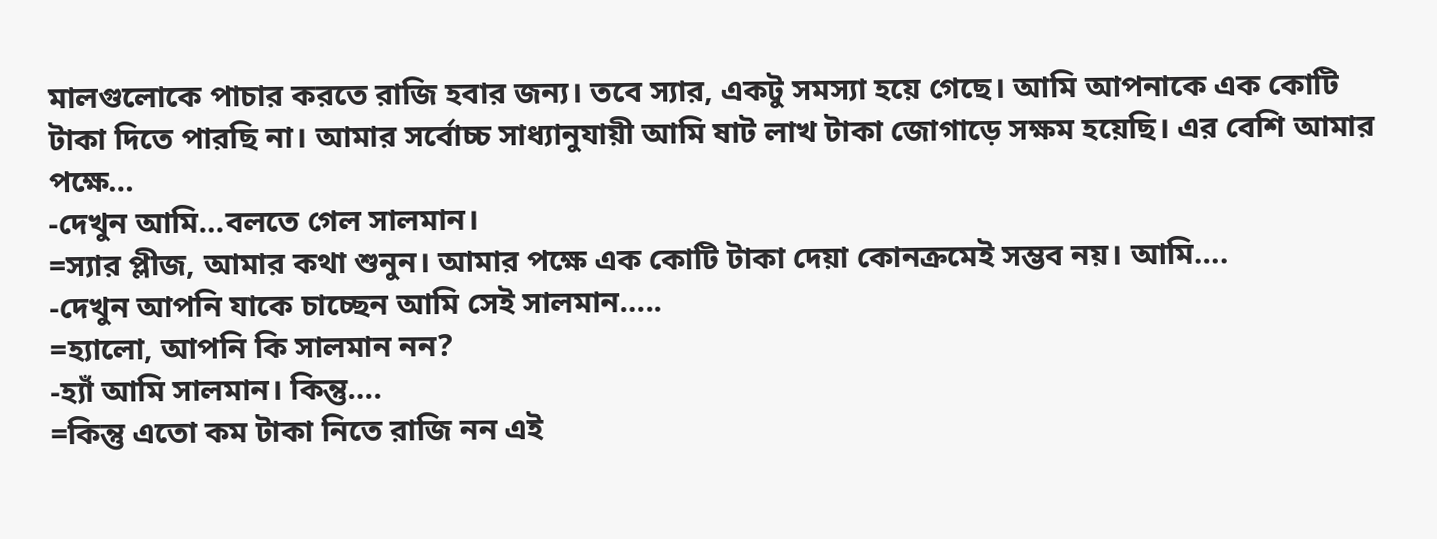মালগুলোকে পাচার করতে রাজি হবার জন্য। তবে স্যার, একটু সমস্যা হয়ে গেছে। আমি আপনাকে এক কোটি টাকা দিতে পারছি না। আমার সর্বোচ্চ সাধ্যানুযায়ী আমি ষাট লাখ টাকা জোগাড়ে সক্ষম হয়েছি। এর বেশি আমার পক্ষে…
-দেখুন আমি…বলতে গেল সালমান।
=স্যার প্লীজ, আমার কথা শুনুন। আমার পক্ষে এক কোটি টাকা দেয়া কোনক্রমেই সম্ভব নয়। আমি….
-দেখুন আপনি যাকে চাচ্ছেন আমি সেই সালমান…..
=হ্যালো, আপনি কি সালমান নন?
-হ্যাঁ আমি সালমান। কিন্তু….
=কিন্তু এতো কম টাকা নিতে রাজি নন এই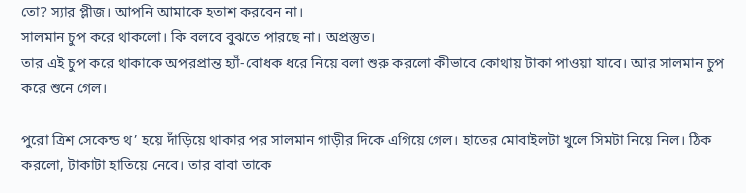তো? স্যার প্লীজ। আপনি আমাকে হতাশ করবেন না।
সালমান চুপ করে থাকলো। কি বলবে বুঝতে পারছে না। অপ্রস্তুত।
তার এই চুপ করে থাকাকে অপরপ্রান্ত হ্যাঁ-বোধক ধরে নিয়ে বলা শুরু করলো কীভাবে কোথায় টাকা পাওয়া যাবে। আর সালমান চুপ করে শুনে গেল।

পুরো ত্রিশ সেকেন্ড থ’ হয়ে দাঁড়িয়ে থাকার পর সালমান গাড়ীর দিকে এগিয়ে গেল। হাতের মোবাইলটা খুলে সিমটা নিয়ে নিল। ঠিক করলো, টাকাটা হাতিয়ে নেবে। তার বাবা তাকে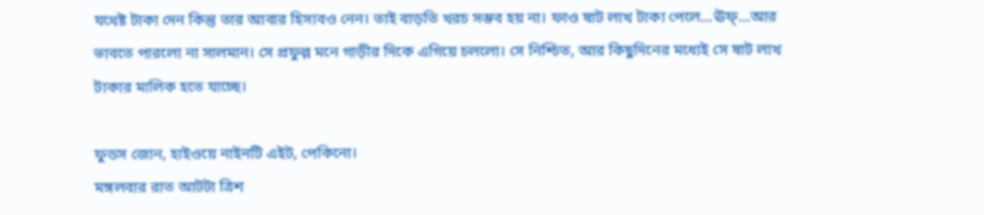যথেষ্ট টাকা দেন কিন্তু তার আবার হিসাবও নেন। তাই বাড়তি খরচ সম্ভব হয় না। ফাও ষাট লাখ টাকা পেলে…ঊফ্…আর ভাবতে পারলো না সালমান। সে প্রফুল্ল মনে গাড়ীর দিকে এগিয়ে চললো। সে নিশ্চিত, আর কিছুদিনের মধ্যেই সে ষাট লাখ টাকার মালিক হতে যাচ্ছে।

ফুডস জোন, হাইওয়ে নাইনটি এইট, পেকিনো।
মঙ্গলবার রাত আটটা ত্রিশ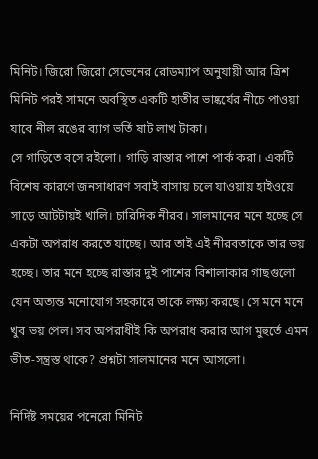মিনিট। জিরো জিরো সেভেনের রোডম্যাপ অনুযায়ী আর ত্রিশ মিনিট পরই সামনে অবস্থিত একটি হাতীর ভাষ্কর্যের নীচে পাওয়া যাবে নীল রঙের ব্যাগ ভর্তি ষাট লাখ টাকা।
সে গাড়িতে বসে রইলো। গাড়ি রাস্তার পাশে পার্ক করা। একটি বিশেষ কারণে জনসাধারণ সবাই বাসায় চলে যাওয়ায় হাইওয়ে সাড়ে আটটায়ই খালি। চারিদিক নীরব। সালমানের মনে হচ্ছে সে একটা অপরাধ করতে যাচ্ছে। আর তাই এই নীরবতাকে তার ভয় হচ্ছে। তার মনে হচ্ছে রাস্তার দুই পাশের বিশালাকার গাছগুলো যেন অত্যন্ত মনোযোগ সহকারে তাকে লক্ষ্য করছে। সে মনে মনে খুব ভয় পেল। সব অপরাধীই কি অপরাধ করার আগ মুহুর্তে এমন ভীত-সন্ত্রস্ত থাকে? প্রশ্নটা সালমানের মনে আসলো।

নির্দিষ্ট সময়ের পনেরো মিনিট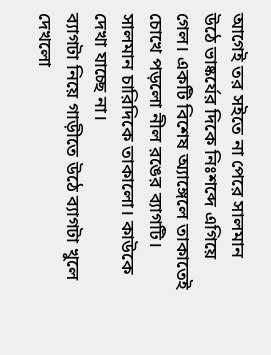আগেই তর সইতে না পেরে সালমান উঠে ভাষ্কর্যের দিকে নিঃশব্দে এগিয়ে গেল। একটি বিশেষ অ্যাঙ্গেলে তাকাতেই চোখে পড়লো নীল রঙের ব্যাগটি। সালমান চারিদিকে তাকালো। কাউকে দেখা যাচ্ছে না।
ব্যাগটা নিয়ে গাড়ীতে উঠে ব্যাগটা খুলে দেখলো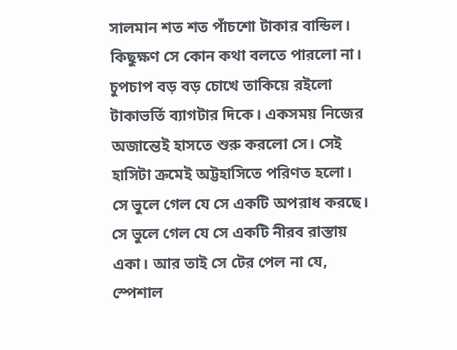সালমান শত শত পাঁচশো টাকার বান্ডিল। কিছুক্ষণ সে কোন কথা বলতে পারলো না। চুপচাপ বড় বড় চোখে তাকিয়ে রইলো টাকাভর্তি ব্যাগটার দিকে। একসময় নিজের অজান্তেই হাসতে শুরু করলো সে। সেই হাসিটা ক্রমেই অট্টহাসিতে পরিণত হলো। সে ভুলে গেল যে সে একটি অপরাধ করছে। সে ভুলে গেল যে সে একটি নীরব রাস্তায় একা। আর তাই সে টের পেল না যে, স্পেশাল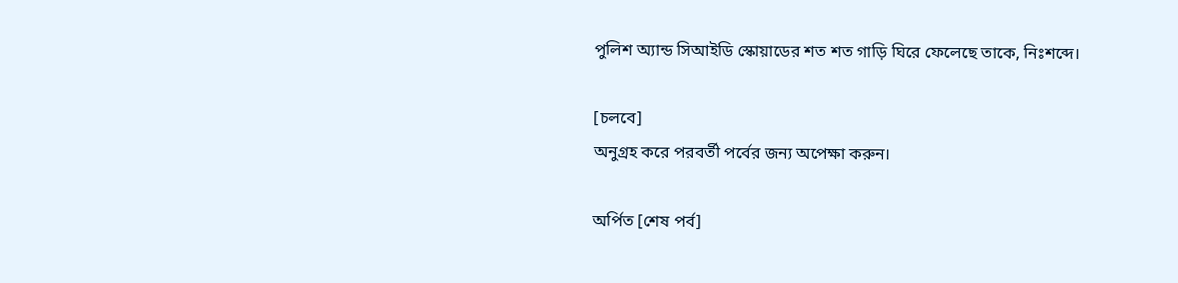পুলিশ অ্যান্ড সিআইডি স্কোয়াডের শত শত গাড়ি ঘিরে ফেলেছে তাকে, নিঃশব্দে।

[চলবে]
অনুগ্রহ করে পরবর্তী পর্বের জন্য অপেক্ষা করুন।

অর্পিত [শেষ পর্ব]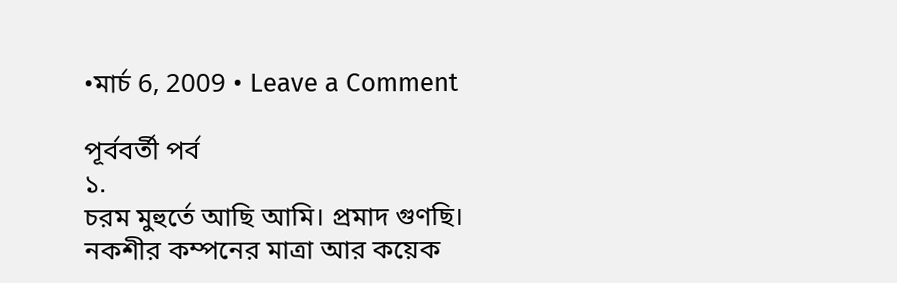•মার্চ 6, 2009 • Leave a Comment

পূর্ববর্তী পর্ব
১.
চরম মুহুর্তে আছি আমি। প্রমাদ গুণছি। নকশীর কম্পনের মাত্রা আর কয়েক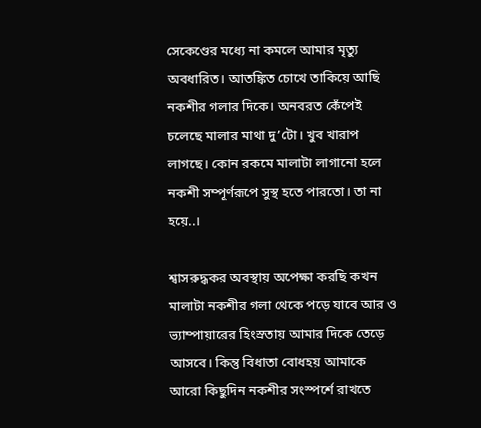সেকেণ্ডের মধ্যে না কমলে আমার মৃত্যু অবধারিত। আতঙ্কিত চোখে তাকিয়ে আছি নকশীর গলার দিকে। অনবরত কেঁপেই চলেছে মালার মাথা দু’টো। খুব খারাপ লাগছে। কোন রকমে মালাটা লাগানো হলে নকশী সম্পূর্ণরূপে সুস্থ হতে পারতো। তা না হয়ে..।

শ্বাসরুদ্ধকর অবস্থায় অপেক্ষা করছি কখন মালাটা নকশীর গলা থেকে পড়ে যাবে আর ও ভ্যাম্পায়ারের হিংস্রতায় আমার দিকে তেড়ে আসবে। কিন্তু বিধাতা বোধহয় আমাকে আরো কিছুদিন নকশীর সংস্পর্শে রাখতে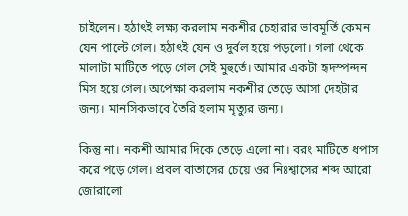চাইলেন। হঠাৎই লক্ষ্য করলাম নকশীর চেহারার ভাবমূর্তি কেমন যেন পাল্টে গেল। হঠাৎই যেন ও দুর্বল হয়ে পড়লো। গলা থেকে মালাটা মাটিতে পড়ে গেল সেই মুহুর্তে। আমার একটা হৃদস্পন্দন মিস হয়ে গেল। অপেক্ষা করলাম নকশীর তেড়ে আসা দেহটার জন্য। মানসিকভাবে তৈরি হলাম মৃত্যুর জন্য।

কিন্তু না। নকশী আমার দিকে তেড়ে এলো না। বরং মাটিতে ধপাস করে পড়ে গেল। প্রবল বাতাসের চেয়ে ওর নিঃশ্বাসের শব্দ আরো জোরালো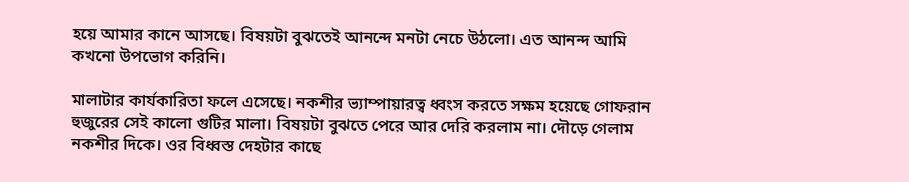হয়ে আমার কানে আসছে। বিষয়টা বুঝতেই আনন্দে মনটা নেচে উঠলো। এত আনন্দ আমি কখনো উপভোগ করিনি।

মালাটার কার্যকারিতা ফলে এসেছে। নকশীর ভ্যাম্পায়ারত্ব ধ্বংস করতে সক্ষম হয়েছে গোফরান হুজুরের সেই কালো গুটির মালা। বিষয়টা বুঝতে পেরে আর দেরি করলাম না। দৌড়ে গেলাম নকশীর দিকে। ওর বিধ্বস্ত দেহটার কাছে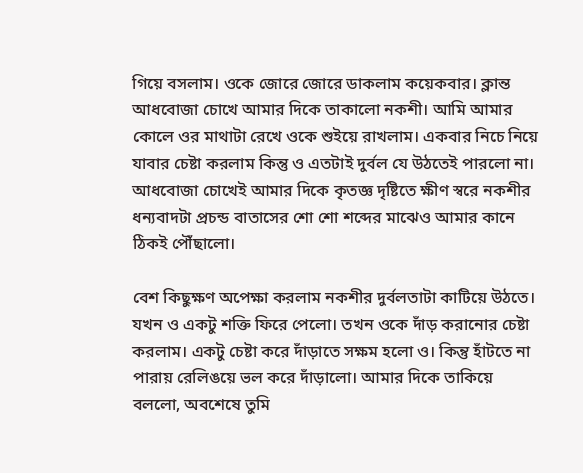গিয়ে বসলাম। ওকে জোরে জোরে ডাকলাম কয়েকবার। ক্লান্ত আধবোজা চোখে আমার দিকে তাকালো নকশী। আমি আমার কোলে ওর মাথাটা রেখে ওকে শুইয়ে রাখলাম। একবার নিচে নিয়ে যাবার চেষ্টা করলাম কিন্তু ও এতটাই দুর্বল যে উঠতেই পারলো না। আধবোজা চোখেই আমার দিকে কৃতজ্ঞ দৃষ্টিতে ক্ষীণ স্বরে নকশীর ধন্যবাদটা প্রচন্ড বাতাসের শো শো শব্দের মাঝেও আমার কানে ঠিকই পৌঁছালো।

বেশ কিছুক্ষণ অপেক্ষা করলাম নকশীর দুর্বলতাটা কাটিয়ে উঠতে। যখন ও একটু শক্তি ফিরে পেলো। তখন ওকে দাঁড় করানোর চেষ্টা করলাম। একটু চেষ্টা করে দাঁড়াতে সক্ষম হলো ও। কিন্তু হাঁটতে না পারায় রেলিঙয়ে ভল করে দাঁড়ালো। আমার দিকে তাকিয়ে বললো, অবশেষে তুমি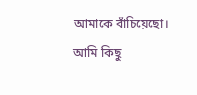আমাকে বাঁচিয়েছো।
আমি কিছু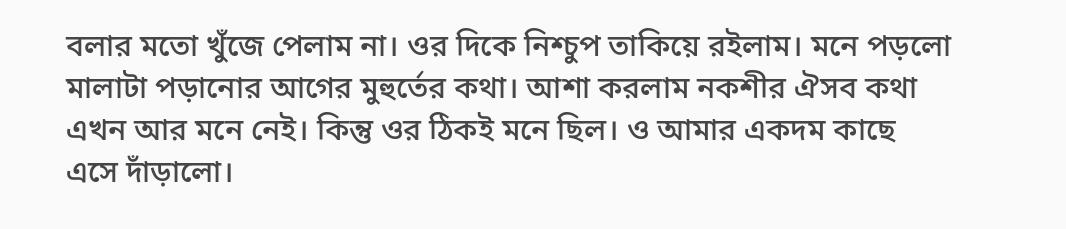বলার মতো খুঁজে পেলাম না। ওর দিকে নিশ্চুপ তাকিয়ে রইলাম। মনে পড়লো মালাটা পড়ানোর আগের মুহুর্তের কথা। আশা করলাম নকশীর ঐসব কথা এখন আর মনে নেই। কিন্তু ওর ঠিকই মনে ছিল। ও আমার একদম কাছে এসে দাঁড়ালো।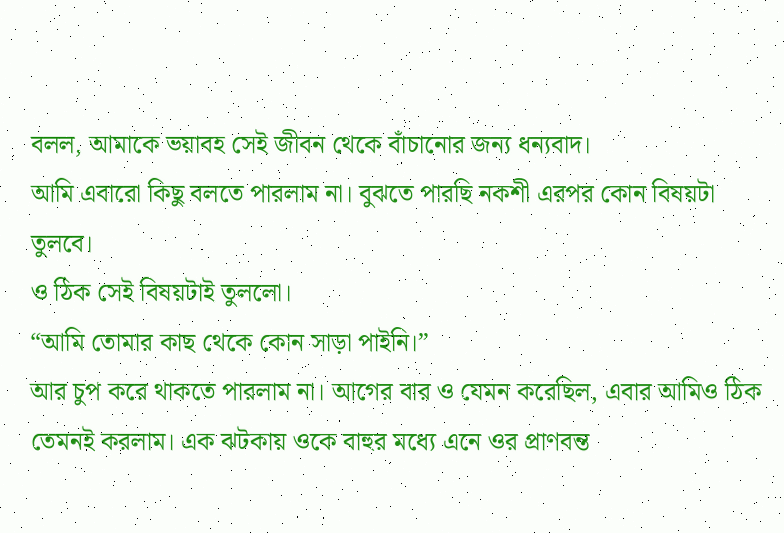বলল, আমাকে ভয়াবহ সেই জীবন থেকে বাঁচানোর জন্য ধন্যবাদ।
আমি এবারো কিছু বলতে পারলাম না। বুঝতে পারছি নকশী এরপর কোন বিষয়টা তুলবে।
ও ঠিক সেই বিষয়টাই তুললো।
“আমি তোমার কাছ থেকে কোন সাড়া পাইনি।”
আর চুপ করে থাকতে পারলাম না। আগের বার ও যেমন করেছিল, এবার আমিও ঠিক তেমনই করলাম। এক ঝটকায় ওকে বাহুর মধ্যে এনে ওর প্রাণবন্ত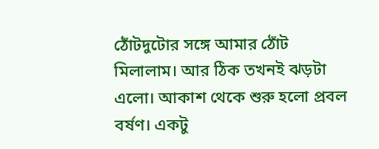ঠোঁটদুটোর সঙ্গে আমার ঠোঁট মিলালাম। আর ঠিক তখনই ঝড়টা এলো। আকাশ থেকে শুরু হলো প্রবল বর্ষণ। একটু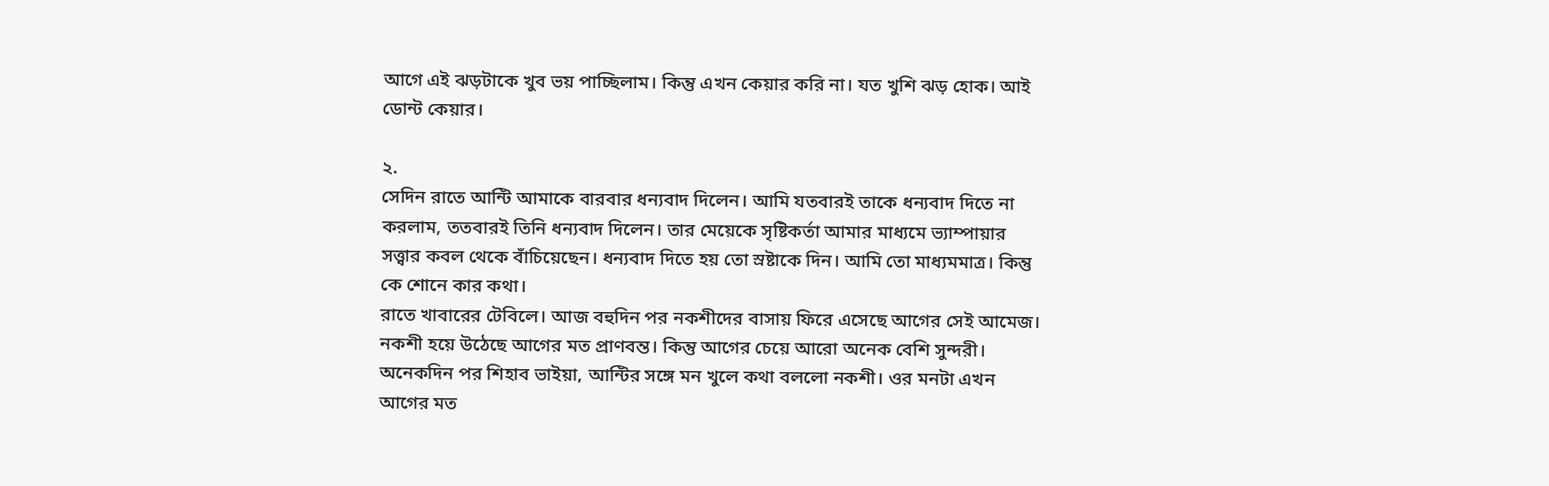আগে এই ঝড়টাকে খুব ভয় পাচ্ছিলাম। কিন্তু এখন কেয়ার করি না। যত খুশি ঝড় হোক। আই ডোন্ট কেয়ার।

২.
সেদিন রাতে আন্টি আমাকে বারবার ধন্যবাদ দিলেন। আমি যতবারই তাকে ধন্যবাদ দিতে না করলাম, ততবারই তিনি ধন্যবাদ দিলেন। তার মেয়েকে সৃষ্টিকর্তা আমার মাধ্যমে ভ্যাম্পায়ার সত্ত্বার কবল থেকে বাঁচিয়েছেন। ধন্যবাদ দিতে হয় তো স্রষ্টাকে দিন। আমি তো মাধ্যমমাত্র। কিন্তু কে শোনে কার কথা।
রাতে খাবারের টেবিলে। আজ বহুদিন পর নকশীদের বাসায় ফিরে এসেছে আগের সেই আমেজ। নকশী হয়ে উঠেছে আগের মত প্রাণবন্ত। কিন্তু আগের চেয়ে আরো অনেক বেশি সুন্দরী। অনেকদিন পর শিহাব ভাইয়া, আন্টির সঙ্গে মন খুলে কথা বললো নকশী। ওর মনটা এখন আগের মত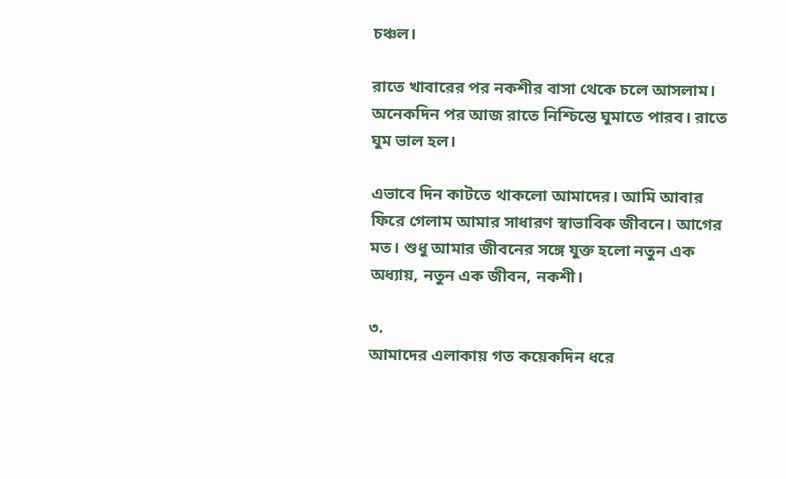চঞ্চল।

রাতে খাবারের পর নকশীর বাসা থেকে চলে আসলাম। অনেকদিন পর আজ রাতে নিশ্চিন্তে ঘুমাতে পারব। রাতে ঘুম ভাল হল।

এভাবে দিন কাটতে থাকলো আমাদের। আমি আবার ফিরে গেলাম আমার সাধারণ স্বাভাবিক জীবনে। আগের মত। শুধু আমার জীবনের সঙ্গে যুক্ত হলো নতুন এক অধ্যায়, নতুন এক জীবন, নকশী।

৩.
আমাদের এলাকায় গত কয়েকদিন ধরে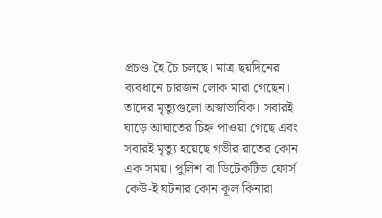প্রচণ্ড হৈ চৈ চলছে। মাত্র ছয়দিনের ব্যবধানে চারজন লোক মারা গেছেন। তাদের মৃত্যুগুলো অস্বাভাবিক। সবারই ঘাড়ে আঘাতের চিহ্ন পাওয়া গেছে এবং সবারই মৃত্যু হয়েছে গভীর রাতের কোন এক সময়। পুলিশ বা ডিটেকটিভ ফোর্স কেউ-ই ঘটনার কোন কূল কিনারা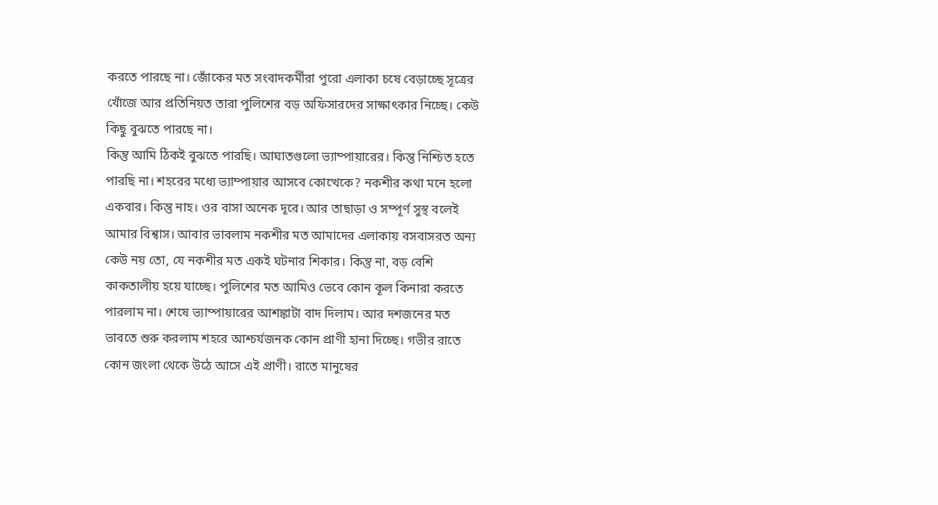করতে পারছে না। জোঁকের মত সংবাদকর্মীরা পুরো এলাকা চষে বেড়াচ্ছে সূত্রের খোঁজে আর প্রতিনিয়ত তারা পুলিশের বড় অফিসারদের সাক্ষাৎকার নিচ্ছে। কেউ কিছু বুঝতে পারছে না।
কিন্তু আমি ঠিকই বুঝতে পারছি। আঘাতগুলো ভ্যাম্পায়ারের। কিন্তু নিশ্চিত হতে পারছি না। শহরের মধ্যে ভ্যাম্পায়ার আসবে কোত্থেকে? নকশীর কথা মনে হলো একবার। কিন্তু নাহ। ওর বাসা অনেক দূরে। আর তাছাড়া ও সম্পূর্ণ সুস্থ বলেই আমার বিশ্বাস। আবার ভাবলাম নকশীর মত আমাদের এলাকায় বসবাসরত অন্য কেউ নয় তো, যে নকশীর মত একই ঘটনার শিকার। কিন্তু না, বড় বেশি কাকতালীয় হয়ে যাচ্ছে। পুলিশের মত আমিও ভেবে কোন কূল কিনারা করতে পারলাম না। শেষে ভ্যাম্পায়ারের আশঙ্কাটা বাদ দিলাম। আর দশজনের মত ভাবতে শুরু করলাম শহরে আশ্চর্যজনক কোন প্রাণী হানা দিচ্ছে। গভীর রাতে কোন জংলা থেকে উঠে আসে এই প্রাণী। রাতে মানুষের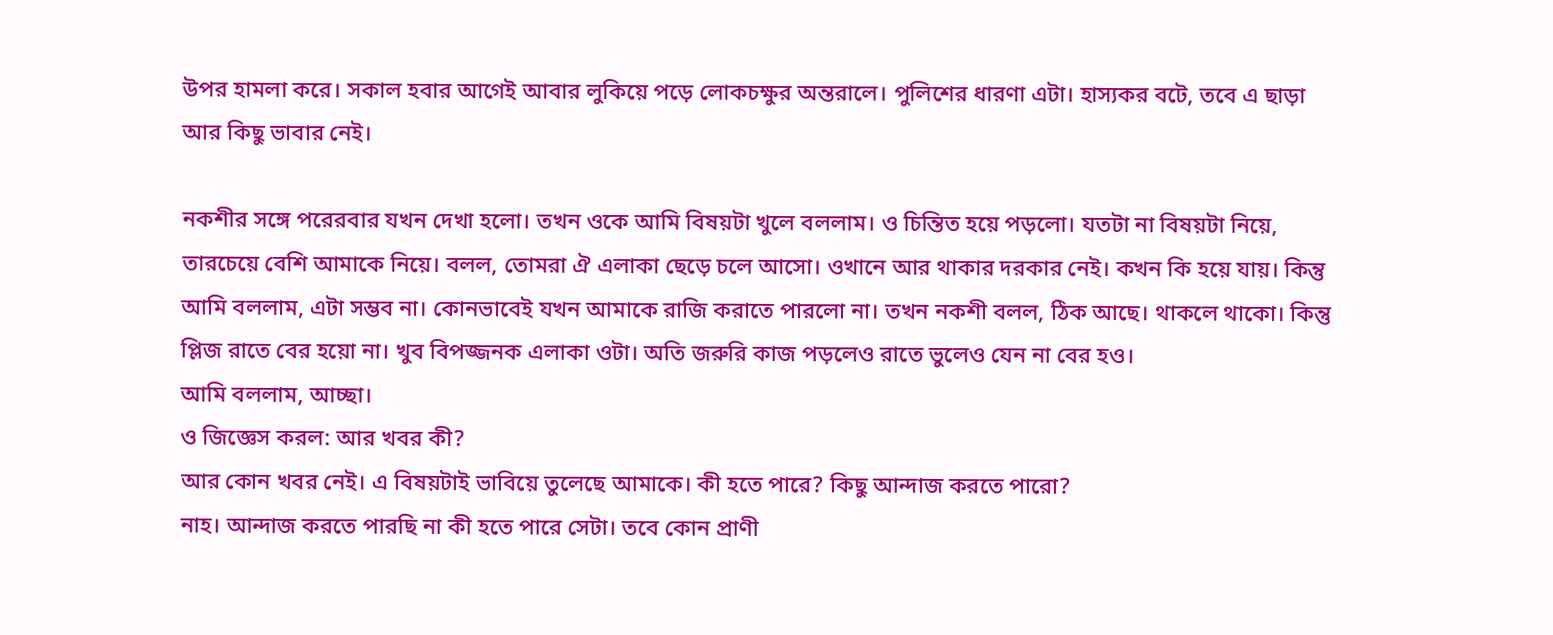উপর হামলা করে। সকাল হবার আগেই আবার লুকিয়ে পড়ে লোকচক্ষুর অন্তরালে। পুলিশের ধারণা এটা। হাস্যকর বটে, তবে এ ছাড়া আর কিছু ভাবার নেই।

নকশীর সঙ্গে পরেরবার যখন দেখা হলো। তখন ওকে আমি বিষয়টা খুলে বললাম। ও চিন্তিত হয়ে পড়লো। যতটা না বিষয়টা নিয়ে, তারচেয়ে বেশি আমাকে নিয়ে। বলল, তোমরা ঐ এলাকা ছেড়ে চলে আসো। ওখানে আর থাকার দরকার নেই। কখন কি হয়ে যায়। কিন্তু আমি বললাম, এটা সম্ভব না। কোনভাবেই যখন আমাকে রাজি করাতে পারলো না। তখন নকশী বলল, ঠিক আছে। থাকলে থাকো। কিন্তু প্লিজ রাতে বের হয়ো না। খুব বিপজ্জনক এলাকা ওটা। অতি জরুরি কাজ পড়লেও রাতে ভুলেও যেন না বের হও।
আমি বললাম, আচ্ছা।
ও জিজ্ঞেস করল: আর খবর কী?
আর কোন খবর নেই। এ বিষয়টাই ভাবিয়ে তুলেছে আমাকে। কী হতে পারে? কিছু আন্দাজ করতে পারো?
নাহ। আন্দাজ করতে পারছি না কী হতে পারে সেটা। তবে কোন প্রাণী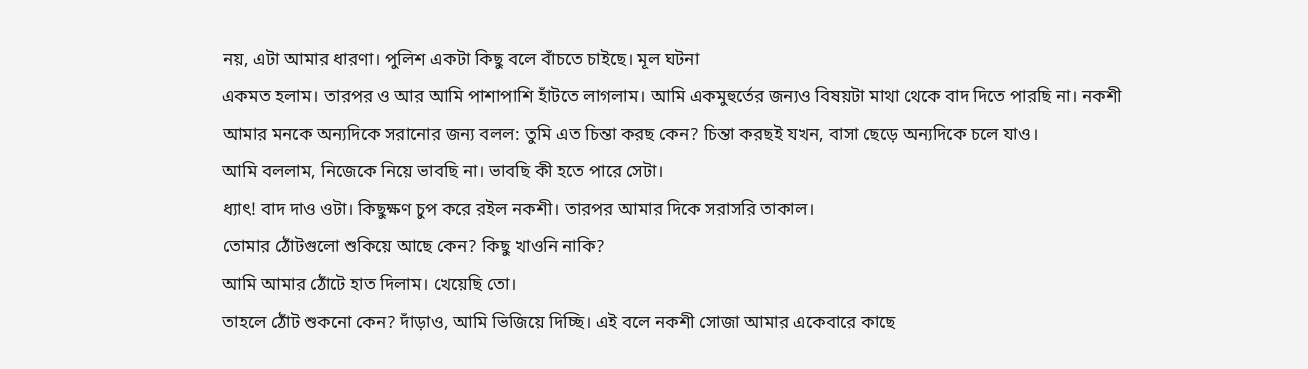নয়, এটা আমার ধারণা। পুলিশ একটা কিছু বলে বাঁচতে চাইছে। মূল ঘটনা
একমত হলাম। তারপর ও আর আমি পাশাপাশি হাঁটতে লাগলাম। আমি একমুহুর্তের জন্যও বিষয়টা মাথা থেকে বাদ দিতে পারছি না। নকশী আমার মনকে অন্যদিকে সরানোর জন্য বলল: তুমি এত চিন্তা করছ কেন? চিন্তা করছই যখন, বাসা ছেড়ে অন্যদিকে চলে যাও।
আমি বললাম, নিজেকে নিয়ে ভাবছি না। ভাবছি কী হতে পারে সেটা।
ধ্যাৎ! বাদ দাও ওটা। কিছুক্ষণ চুপ করে রইল নকশী। তারপর আমার দিকে সরাসরি তাকাল।
তোমার ঠোঁটগুলো শুকিয়ে আছে কেন? কিছু খাওনি নাকি?
আমি আমার ঠোঁটে হাত দিলাম। খেয়েছি তো।
তাহলে ঠোঁট শুকনো কেন? দাঁড়াও, আমি ভিজিয়ে দিচ্ছি। এই বলে নকশী সোজা আমার একেবারে কাছে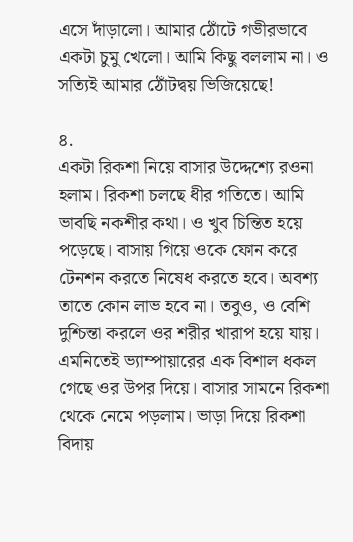এসে দাঁড়ালো। আমার ঠোঁটে গভীরভাবে একটা চুমু খেলো। আমি কিছু বললাম না। ও সত্যিই আমার ঠোঁটদ্বয় ভিজিয়েছে!

৪.
একটা রিকশা নিয়ে বাসার উদ্দেশ্যে রওনা হলাম। রিকশা চলছে ধীর গতিতে। আমি ভাবছি নকশীর কথা। ও খুব চিন্তিত হয়ে পড়েছে। বাসায় গিয়ে ওকে ফোন করে টেনশন করতে নিষেধ করতে হবে। অবশ্য তাতে কোন লাভ হবে না। তবুও, ও বেশি দুশ্চিন্তা করলে ওর শরীর খারাপ হয়ে যায়। এমনিতেই ভ্যাম্পায়ারের এক বিশাল ধকল গেছে ওর উপর দিয়ে। বাসার সামনে রিকশা থেকে নেমে পড়লাম। ভাড়া দিয়ে রিকশা বিদায়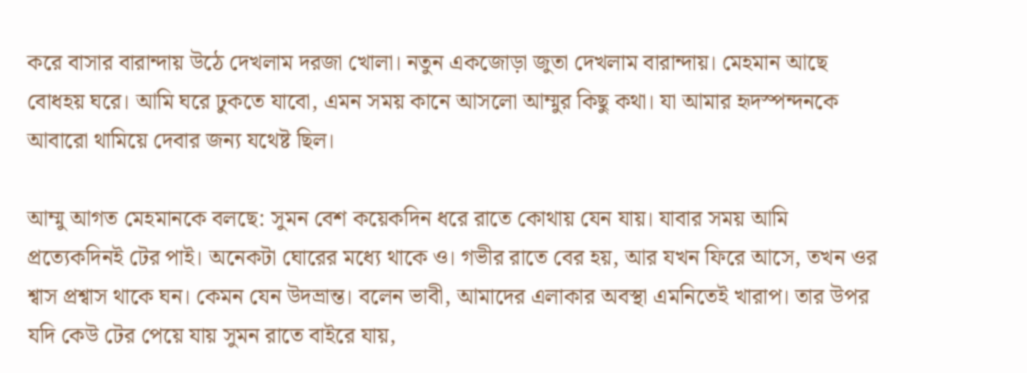করে বাসার বারান্দায় উঠে দেখলাম দরজা খোলা। নতুন একজোড়া জুতা দেখলাম বারান্দায়। মেহমান আছে বোধহয় ঘরে। আমি ঘরে ঢুকতে যাবো, এমন সময় কানে আসলো আম্মুর কিছু কথা। যা আমার হৃদস্পন্দনকে আবারো থামিয়ে দেবার জন্য যথেষ্ট ছিল।

আম্মু আগত মেহমানকে বলছে: সুমন বেশ কয়েকদিন ধরে রাতে কোথায় যেন যায়। যাবার সময় আমি প্রত্যেকদিনই টের পাই। অনেকটা ঘোরের মধ্যে থাকে ও। গভীর রাতে বের হয়, আর যখন ফিরে আসে, তখন ওর শ্বাস প্রশ্বাস থাকে ঘন। কেমন যেন উদভ্রান্ত। বলেন ভাবী, আমাদের এলাকার অবস্থা এমনিতেই খারাপ। তার উপর যদি কেউ টের পেয়ে যায় সুমন রাতে বাইরে যায়,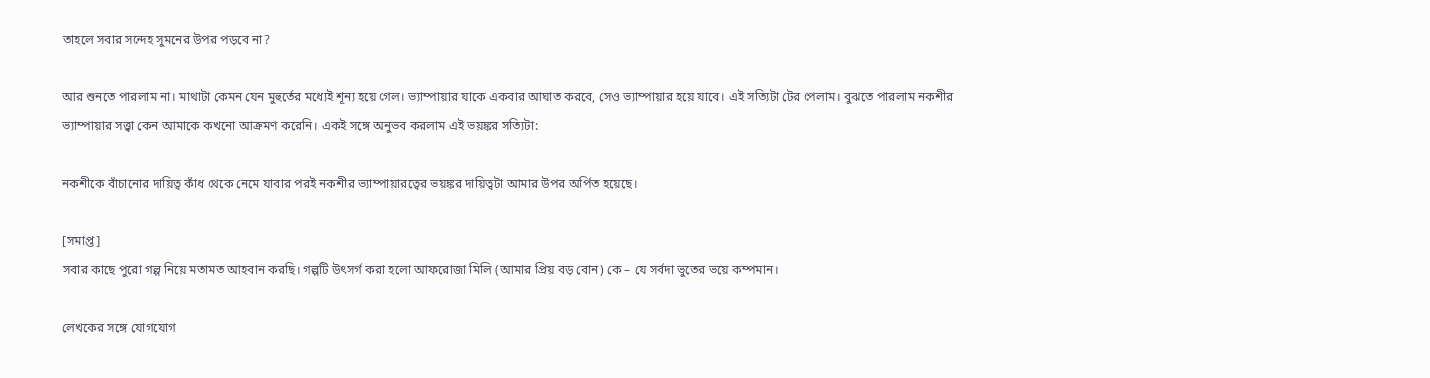তাহলে সবার সন্দেহ সুমনের উপর পড়বে না?

আর শুনতে পারলাম না। মাথাটা কেমন যেন মুহুর্তের মধ্যেই শূন্য হয়ে গেল। ভ্যাম্পায়ার যাকে একবার আঘাত করবে, সেও ভ্যাম্পায়ার হয়ে যাবে। এই সত্যিটা টের পেলাম। বুঝতে পারলাম নকশীর ভ্যাম্পায়ার সত্ত্বা কেন আমাকে কখনো আক্রমণ করেনি। একই সঙ্গে অনুভব করলাম এই ভয়ঙ্কর সত্যিটা:

নকশীকে বাঁচানোর দায়িত্ব কাঁধ থেকে নেমে যাবার পরই নকশীর ভ্যাম্পায়ারত্বের ভয়ঙ্কর দায়িত্বটা আমার উপর অর্পিত হয়েছে।

[সমাপ্ত]
সবার কাছে পুরো গল্প নিয়ে মতামত আহবান করছি। গল্পটি উৎসর্গ করা হলো আফরোজা মিলি (আমার প্রিয় বড় বোন) কে – যে সর্বদা ভুতের ভয়ে কম্পমান।

লেখকের সঙ্গে যোগযোগ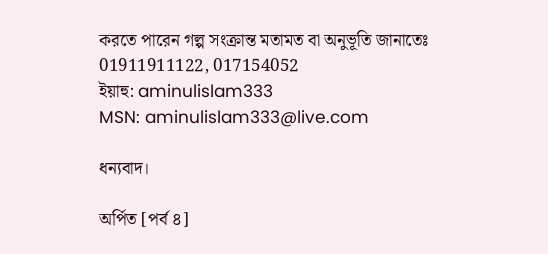করতে পারেন গল্প সংক্রান্ত মতামত বা অনুভূতি জানাতেঃ 01911911122, 017154052
ইয়াহু: aminulislam333
MSN: aminulislam333@live.com

ধন্যবাদ।

অর্পিত [পর্ব ৪]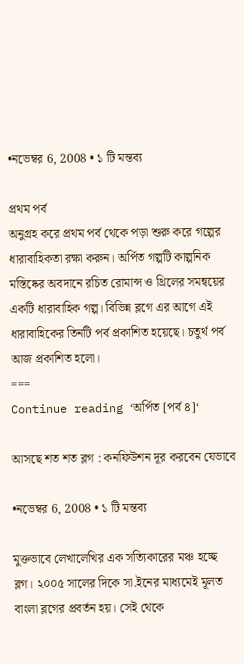•নভেম্বর 6, 2008 • ১ টি মন্তব্য

প্রথম পর্ব
অনুগ্রহ করে প্রথম পর্ব থেকে পড়া শুরু করে গল্পের ধারাবাহিকতা রক্ষা করুন। অর্পিত গল্পটি কাল্পনিক মস্তিষ্কের অবদানে রচিত রোমান্স ও থ্রিলের সমন্বয়ের একটি ধারাবাহিক গল্প। বিভিন্ন ব্লগে এর আগে এই ধারাবাহিকের তিনটি পর্ব প্রকাশিত হয়েছে। চতুর্থ পর্ব আজ প্রকাশিত হলো।
===
Continue reading ‘অর্পিত [পর্ব ৪]‘

আসছে শত শত ব্লগ : কনফিউশন দূর করবেন যেভাবে

•নভেম্বর 6, 2008 • ১ টি মন্তব্য

মুক্তভাবে লেখালেখির এক সত্যিকারের মঞ্চ হচ্ছে ব্লগ। ২০০৫ সালের দিকে সা.ইনের মাধ্যমেই মূলত বাংলা ব্লগের প্রবর্তন হয়। সেই থেকে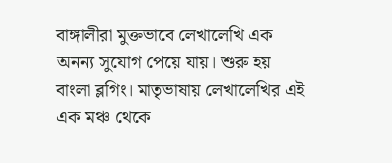বাঙ্গালীরা মুক্তভাবে লেখালেখি এক অনন্য সুযোগ পেয়ে যায়। শুরু হয় বাংলা ব্লগিং। মাতৃভাষায় লেখালেখির এই এক মঞ্চ থেকে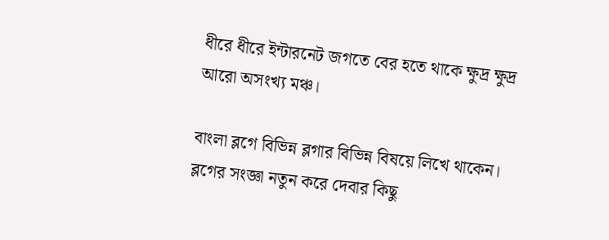ধীরে ধীরে ইন্টারনেট জগতে বের হতে থাকে ক্ষুদ্র ক্ষুদ্র আরো অসংখ্য মঞ্চ।

বাংলা ব্লগে বিভিন্ন ব্লগার বিভিন্ন বিষয়ে লিখে থাকেন। ব্লগের সংজ্ঞা নতুন করে দেবার কিছু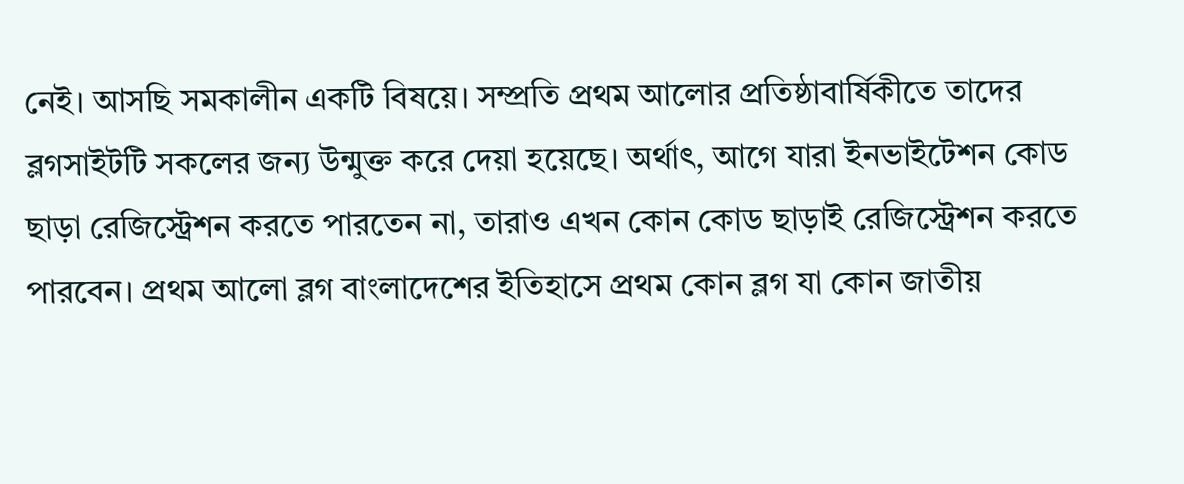নেই। আসছি সমকালীন একটি বিষয়ে। সম্প্রতি প্রথম আলোর প্রতিষ্ঠাবার্ষিকীতে তাদের ব্লগসাইটটি সকলের জন্য উন্মুক্ত করে দেয়া হয়েছে। অর্থাৎ, আগে যারা ইনভাইটেশন কোড ছাড়া রেজিস্ট্রেশন করতে পারতেন না, তারাও এখন কোন কোড ছাড়াই রেজিস্ট্রেশন করতে পারবেন। প্রথম আলো ব্লগ বাংলাদেশের ইতিহাসে প্রথম কোন ব্লগ যা কোন জাতীয়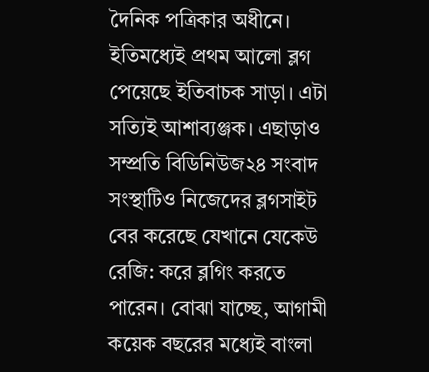দৈনিক পত্রিকার অধীনে। ইতিমধ্যেই প্রথম আলো ব্লগ পেয়েছে ইতিবাচক সাড়া। এটা সত্যিই আশাব্যঞ্জক। এছাড়াও সম্প্রতি বিডিনিউজ২৪ সংবাদ সংস্থাটিও নিজেদের ব্লগসাইট বের করেছে যেখানে যেকেউ রেজি: করে ব্লগিং করতে পারেন। বোঝা যাচ্ছে, আগামী কয়েক বছরের মধ্যেই বাংলা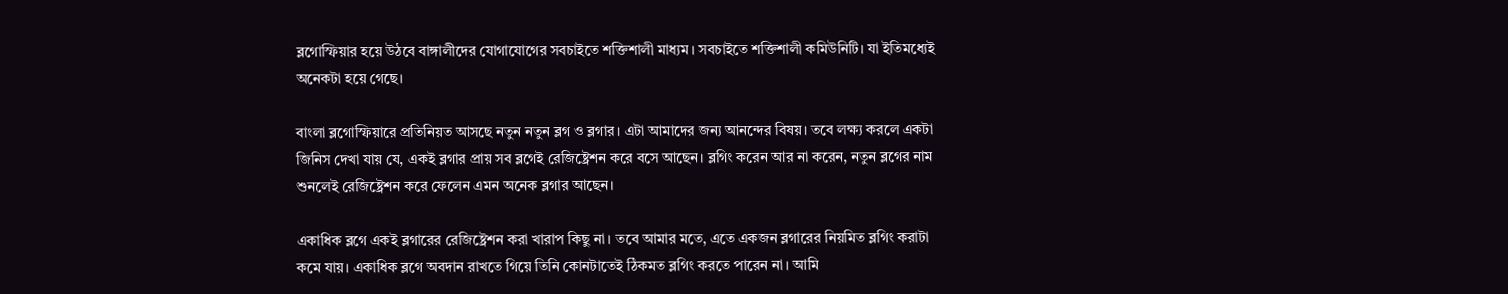ব্লগোস্ফিয়ার হয়ে উঠবে বাঙ্গালীদের যোগাযোগের সবচাইতে শক্তিশালী মাধ্যম। সবচাইতে শক্তিশালী কমিউনিটি। যা ইতিমধ্যেই অনেকটা হয়ে গেছে।

বাংলা ব্লগোস্ফিয়ারে প্রতিনিয়ত আসছে নতুন নতুন ব্লগ ও ব্লগার। এটা আমাদের জন্য আনন্দের বিষয়। তবে লক্ষ্য করলে একটা জিনিস দেখা যায় যে, একই ব্লগার প্রায় সব ব্লগেই রেজিষ্ট্রেশন করে বসে আছেন। ব্লগিং করেন আর না করেন, নতুন ব্লগের নাম শুনলেই রেজিষ্ট্রেশন করে ফেলেন এমন অনেক ব্লগার আছেন।

একাধিক ব্লগে একই ব্লগারের রেজিষ্ট্রেশন করা খারাপ কিছু না। তবে আমার মতে, এতে একজন ব্লগারের নিয়মিত ব্লগিং করাটা কমে যায়। একাধিক ব্লগে অবদান রাখতে গিয়ে তিনি কোনটাতেই ঠিকমত ব্লগিং করতে পারেন না। আমি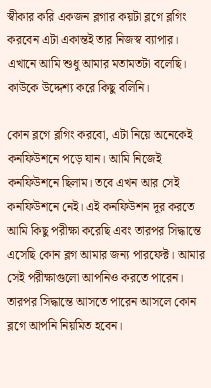স্বীকার করি একজন ব্লগার কয়টা ব্লগে ব্লগিং করবেন এটা একান্তই তার নিজস্ব ব্যাপার। এখানে আমি শুধু আমার মতামতটা বলেছি। কাউকে উদ্দেশ্য করে কিছু বলিনি।

কোন ব্লগে ব্লগিং করবো, এটা নিয়ে অনেকেই কনফিউশনে পড়ে যান। আমি নিজেই কনফিউশনে ছিলাম। তবে এখন আর সেই কনফিউশনে নেই। এই কনফিউশন দূর করতে আমি কিছু পরীক্ষা করেছি এবং তারপর সিদ্ধান্তে এসেছি কোন ব্লগ আমার জন্য পারফেক্ট। আমার সেই পরীক্ষাগুলো আপনিও করতে পারেন। তারপর সিদ্ধান্তে আসতে পারেন আসলে কোন ব্লগে আপনি নিয়মিত হবেন।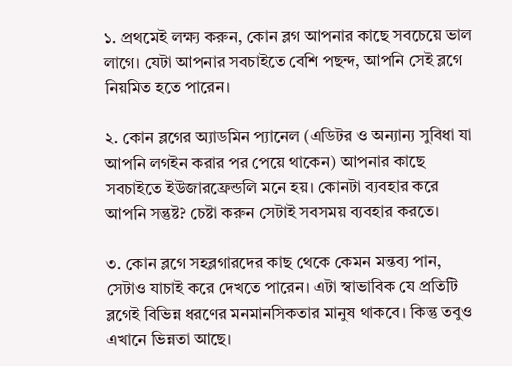১. প্রথমেই লক্ষ্য করুন, কোন ব্লগ আপনার কাছে সবচেয়ে ভাল লাগে। যেটা আপনার সবচাইতে বেশি পছন্দ, আপনি সেই ব্লগে নিয়মিত হতে পারেন।

২. কোন ব্লগের অ্যাডমিন প্যানেল (এডিটর ও অন্যান্য সুবিধা যা আপনি লগইন করার পর পেয়ে থাকেন) আপনার কাছে সবচাইতে ইউজারফ্রেন্ডলি মনে হয়। কোনটা ব্যবহার করে আপনি সন্তুষ্ট? চেষ্টা করুন সেটাই সবসময় ব্যবহার করতে।

৩. কোন ব্লগে সহব্লগারদের কাছ থেকে কেমন মন্তব্য পান, সেটাও যাচাই করে দেখতে পারেন। এটা স্বাভাবিক যে প্রতিটি ব্লগেই বিভিন্ন ধরণের মনমানসিকতার মানুষ থাকবে। কিন্তু তবুও এখানে ভিন্নতা আছে।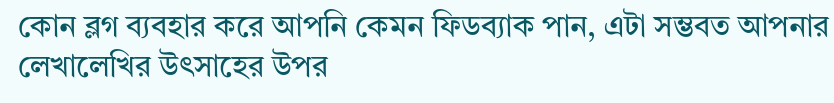কোন ব্লগ ব্যবহার করে আপনি কেমন ফিডব্যাক পান, এটা সম্ভবত আপনার লেখালেখির উৎসাহের উপর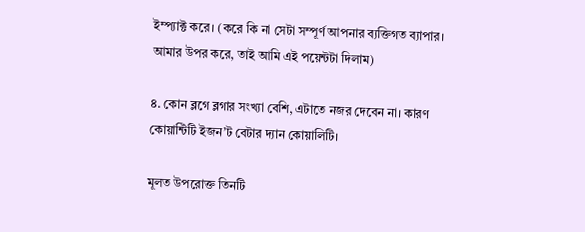ইম্প্যাক্ট করে। (করে কি না সেটা সম্পূর্ণ আপনার ব্যক্তিগত ব্যাপার। আমার উপর করে, তাই আমি এই পয়েন্টটা দিলাম)

৪. কোন ব্লগে ব্লগার সংখ্যা বেশি, এটাতে নজর দেবেন না। কারণ কোয়ান্টিটি ইজন’ট বেটার দ্যান কোয়ালিটি।

মূলত উপরোক্ত তিনটি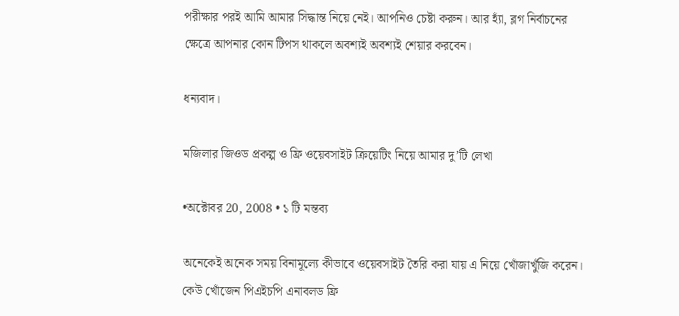পরীক্ষার পরই আমি আমার সিদ্ধান্ত নিয়ে নেই। আপনিও চেষ্টা করুন। আর হ্যাঁ, ব্লগ নির্বাচনের ক্ষেত্রে আপনার কোন টিপস থাকলে অবশ্যই অবশ্যই শেয়ার করবেন।

ধন্যবাদ।

মজিলার জিওড প্রকল্প ও ফ্রি ওয়েবসাইট ক্রিয়েটিং নিয়ে আমার দু’টি লেখা

•অক্টোবর 20, 2008 • ১ টি মন্তব্য

অনেকেই অনেক সময় বিনামূল্যে কীভাবে ওয়েবসাইট তৈরি করা যায় এ নিয়ে খোঁজাখুঁজি করেন। কেউ খোঁজেন পিএইচপি এনাবলড ফ্রি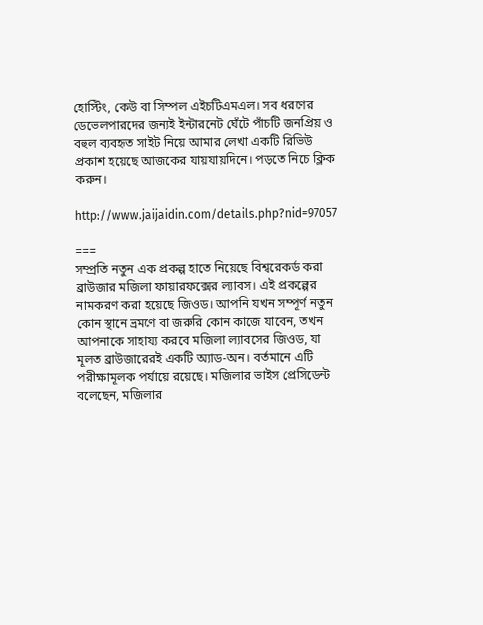হোস্টিং, কেউ বা সিম্পল এইচটিএমএল। সব ধরণের ডেভেলপারদের জন্যই ইন্টারনেট ঘেঁটে পাঁচটি জনপ্রিয় ও বহুল ব্যবহৃত সাইট নিয়ে আমার লেখা একটি রিভিউ প্রকাশ হয়েছে আজকের যায়যায়দিনে। পড়তে নিচে ক্লিক করুন।

http://www.jaijaidin.com/details.php?nid=97057

===
সম্প্রতি নতুন এক প্রকল্প হাতে নিয়েছে বিশ্বরেকর্ড করা ব্রাউজার মজিলা ফায়ারফক্সের ল্যাবস। এই প্রকল্পের নামকরণ করা হয়েছে জিওড। আপনি যখন সম্পূর্ণ নতুন কোন স্থানে ভ্রমণে বা জরুরি কোন কাজে যাবেন, তখন আপনাকে সাহায্য করবে মজিলা ল্যাবসের জিওড, যা মূলত ব্রাউজারেরই একটি অ্যাড-অন। বর্তমানে এটি পরীক্ষামূলক পর্যায়ে রয়েছে। মজিলার ভাইস প্রেসিডেন্ট বলেছেন, মজিলার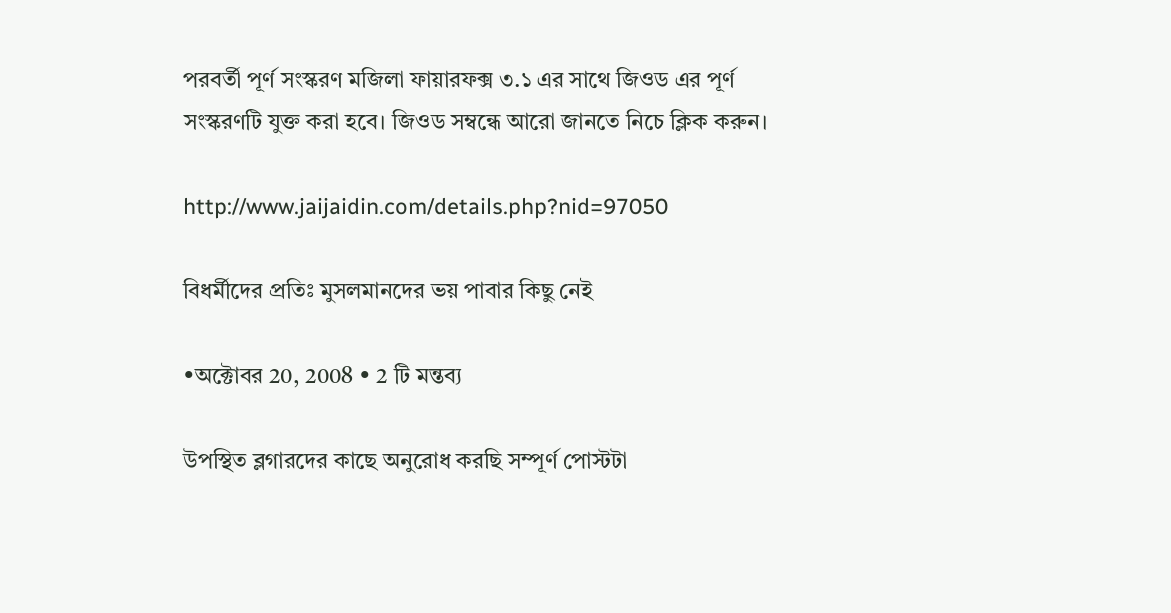পরবর্তী পূর্ণ সংস্করণ মজিলা ফায়ারফক্স ৩.১ এর সাথে জিওড এর পূর্ণ সংস্করণটি যুক্ত করা হবে। জিওড সম্বন্ধে আরো জানতে নিচে ক্লিক করুন।

http://www.jaijaidin.com/details.php?nid=97050

বিধর্মীদের প্রতিঃ মুসলমানদের ভয় পাবার কিছু নেই

•অক্টোবর 20, 2008 • 2 টি মন্তব্য

উপস্থিত ব্লগারদের কাছে অনুরোধ করছি সম্পূর্ণ পোস্টটা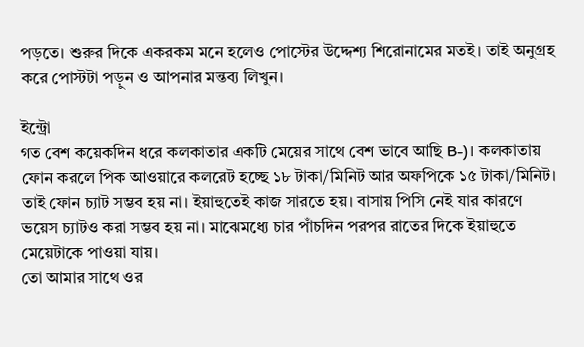পড়তে। শুরুর দিকে একরকম মনে হলেও পোস্টের উদ্দেশ্য শিরোনামের মতই। তাই অনুগ্রহ করে পোস্টটা পড়ুন ও আপনার মন্তব্য লিখুন।

ইন্ট্রো
গত বেশ কয়েকদিন ধরে কলকাতার একটি মেয়ের সাথে বেশ ভাবে আছি B-)। কলকাতায় ফোন করলে পিক আওয়ারে কলরেট হচ্ছে ১৮ টাকা/মিনিট আর অফপিকে ১৫ টাকা/মিনিট। তাই ফোন চ্যাট সম্ভব হয় না। ইয়াহুতেই কাজ সারতে হয়। বাসায় পিসি নেই যার কারণে ভয়েস চ্যাটও করা সম্ভব হয় না। মাঝেমধ্যে চার পাঁচদিন পরপর রাতের দিকে ইয়াহুতে মেয়েটাকে পাওয়া যায়।
তো আমার সাথে ওর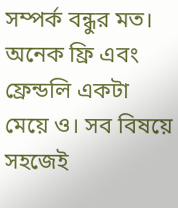সম্পর্ক বন্ধুর মত। অনেক ফ্রি এবং ফ্রেন্ডলি একটা মেয়ে ও। সব বিষয়ে সহজেই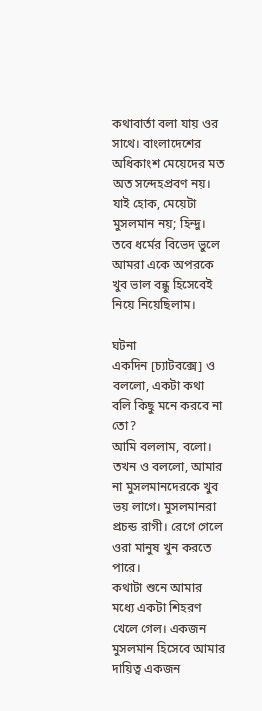কথাবার্তা বলা যায় ওর সাথে। বাংলাদেশের অধিকাংশ মেয়েদের মত অত সন্দেহপ্রবণ নয়। যাই হোক, মেয়েটা মুসলমান নয়; হিন্দু। তবে ধর্মের বিভেদ ভুলে আমরা একে অপরকে খুব ভাল বন্ধু হিসেবেই নিয়ে নিয়েছিলাম।

ঘটনা
একদিন [চ্যাটবক্সে] ও বললো, একটা কথা বলি কিছু মনে করবে না তো?
আমি বললাম, বলো।
তখন ও বললো, আমার না মুসলমানদেরকে খুব ভয় লাগে। মুসলমানরা প্রচন্ড রাগী। রেগে গেলে ওরা মানুষ খুন করতে পারে।
কথাটা শুনে আমার মধ্যে একটা শিহরণ খেলে গেল। একজন মুসলমান হিসেবে আমার দায়িত্ব একজন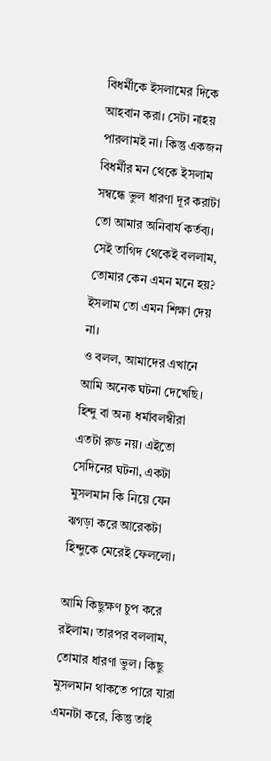বিধর্মীকে ইসলামের দিকে আহবান করা। সেটা নাহয় পারলামই না। কিন্তু একজন বিধর্মীর মন থেকে ইসলাম সম্বন্ধে ভুল ধারণা দূর করাটা তো আমার অনিবার্য কর্তব্য। সেই তাগিদ থেকেই বললাম, তোমার কেন এমন মনে হয়? ইসলাম তো এমন শিক্ষা দেয় না।
ও বলল, আমাদের এখানে আমি অনেক ঘটনা দেখেছি। হিন্দু বা অন্য ধর্মাবলম্বীরা এতটা রুড নয়। এইতো সেদিনের ঘটনা, একটা মুসলমান কি নিয়ে যেন ঝগড়া করে আরেকটা হিন্দুকে মেরেই ফেললো।

আমি কিছুক্ষণ চুপ করে রইলাম। তারপর বললাম, তোমার ধারণা ভুল। কিছু মুসলমান থাকতে পারে যারা এমনটা করে, কিন্তু তাই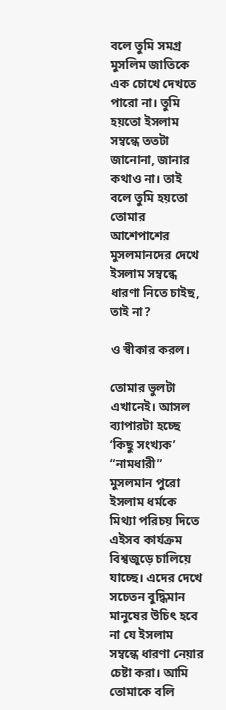বলে তুমি সমগ্র মুসলিম জাতিকে এক চোখে দেখতে পারো না। তুমি হয়তো ইসলাম সম্বন্ধে ততটা জানোনা, জানার কথাও না। তাই বলে তুমি হয়তো তোমার আশেপাশের মুসলমানদের দেখে ইসলাম সম্বন্ধে ধারণা নিতে চাইছ, তাই না?

ও স্বীকার করল।

তোমার ভুলটা এখানেই। আসল ব্যাপারটা হচ্ছে ‘কিছু সংখ্যক’ “নামধারী” মুসলমান পুরো ইসলাম ধর্মকে মিথ্যা পরিচয় দিতে এইসব কার্যক্রম বিশ্বজুড়ে চালিয়ে যাচ্ছে। এদের দেখে সচেতন বুদ্ধিমান মানুষের উচিৎ হবে না যে ইসলাম সম্বন্ধে ধারণা নেয়ার চেষ্টা করা। আমি তোমাকে বলি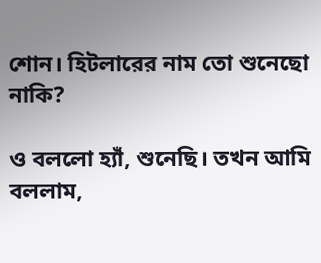শোন। হিটলারের নাম তো শুনেছো নাকি?

ও বললো হ্যাঁ, শুনেছি। তখন আমি বললাম,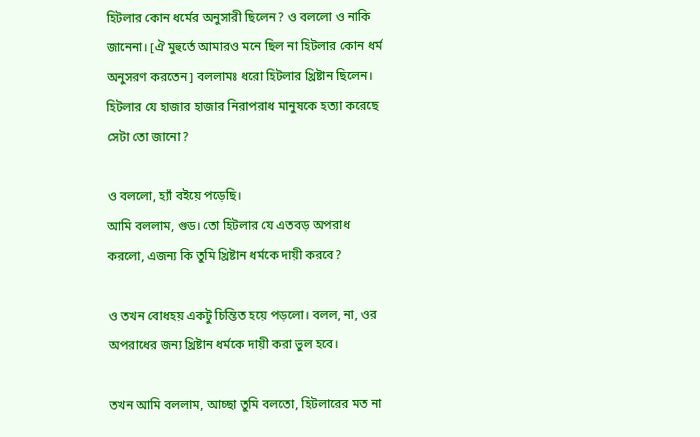হিটলার কোন ধর্মের অনুসারী ছিলেন? ও বললো ও নাকি জানেনা। [ঐ মুহুর্তে আমারও মনে ছিল না হিটলার কোন ধর্ম অনুসরণ করতেন] বললামঃ ধরো হিটলার খ্রিষ্টান ছিলেন। হিটলার যে হাজার হাজার নিরাপরাধ মানুষকে হত্যা করেছে সেটা তো জানো?

ও বললো, হ্যাঁ বইয়ে পড়েছি।
আমি বললাম, গুড। তো হিটলার যে এতবড় অপরাধ করলো, এজন্য কি তুমি খ্রিষ্টান ধর্মকে দায়ী করবে?

ও তখন বোধহয় একটু চিন্তিত হয়ে পড়লো। বলল, না, ওর অপরাধের জন্য খ্রিষ্টান ধর্মকে দায়ী করা ভুল হবে।

তখন আমি বললাম, আচ্ছা তুমি বলতো, হিটলারের মত না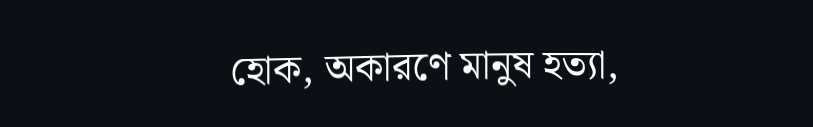হোক, অকারণে মানুষ হত্যা,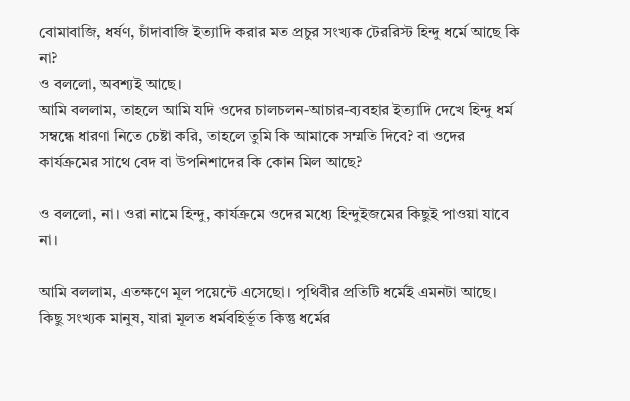বোমাবাজি, ধর্ষণ, চাঁদাবাজি ইত্যাদি করার মত প্রচুর সংখ্যক টেররিস্ট হিন্দু ধর্মে আছে কি না?
ও বললো, অবশ্যই আছে।
আমি বললাম, তাহলে আমি যদি ওদের চালচলন-আচার-ব্যবহার ইত্যাদি দেখে হিন্দু ধর্ম সম্বন্ধে ধারণা নিতে চেষ্টা করি, তাহলে তুমি কি আমাকে সম্মতি দিবে? বা ওদের কার্যক্রমের সাথে বেদ বা উপনিশাদের কি কোন মিল আছে?

ও বললো, না। ওরা নামে হিন্দু, কার্যক্রমে ওদের মধ্যে হিন্দুইজমের কিছুই পাওয়া যাবে না।

আমি বললাম, এতক্ষণে মূল পয়েন্টে এসেছো। পৃথিবীর প্রতিটি ধর্মেই এমনটা আছে। কিছু সংখ্যক মানুষ, যারা মূলত ধর্মবহির্ভূত কিন্তু ধর্মের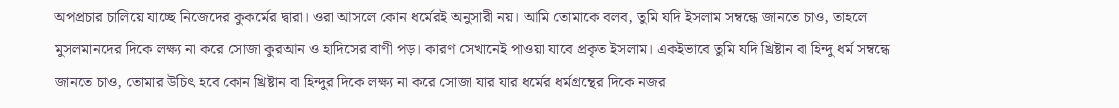অপপ্রচার চালিয়ে যাচ্ছে নিজেদের কুকর্মের দ্বারা। ওরা আসলে কোন ধর্মেরই অনুসারী নয়। আমি তোমাকে বলব, তুমি যদি ইসলাম সম্বন্ধে জানতে চাও, তাহলে মুসলমানদের দিকে লক্ষ্য না করে সোজা কুরআন ও হাদিসের বাণী পড়। কারণ সেখানেই পাওয়া যাবে প্রকৃত ইসলাম। একইভাবে তুমি যদি খ্রিষ্টান বা হিন্দু ধর্ম সম্বন্ধে জানতে চাও, তোমার উচিৎ হবে কোন খ্রিষ্টান বা হিন্দুর দিকে লক্ষ্য না করে সোজা যার যার ধর্মের ধর্মগ্রন্থের দিকে নজর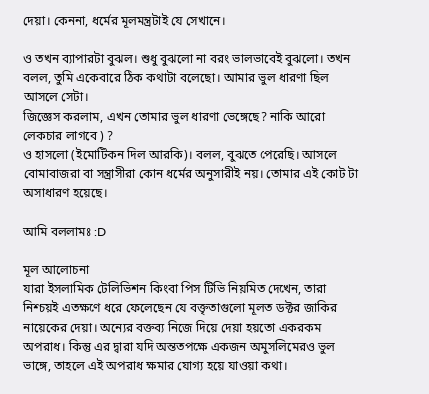দেয়া। কেননা, ধর্মের মূলমন্ত্রটাই যে সেখানে।

ও তখন ব্যাপারটা বুঝল। শুধু বুঝলো না বরং ভালভাবেই বুঝলো। তখন বলল, তুমি একেবারে ঠিক কথাটা বলেছো। আমার ভুল ধারণা ছিল আসলে সেটা।
জিজ্ঞেস করলাম, এখন তোমার ভুল ধারণা ভেঙ্গেছে? নাকি আরো লেকচার লাগবে ) ?
ও হাসলো (ইমোটিকন দিল আরকি)। বলল, বুঝতে পেরেছি। আসলে বোমাবাজরা বা সন্ত্রাসীরা কোন ধর্মের অনুসারীই নয়। তোমার এই কোট টা অসাধারণ হয়েছে।

আমি বললামঃ :D

মূল আলোচনা
যারা ইসলামিক টেলিভিশন কিংবা পিস টিভি নিয়মিত দেখেন, তারা নিশ্চয়ই এতক্ষণে ধরে ফেলেছেন যে বক্তৃতাগুলো মূলত ডক্টর জাকির নায়েকের দেয়া। অন্যের বক্তব্য নিজে দিয়ে দেয়া হয়তো একরকম অপরাধ। কিন্তু এর দ্বারা যদি অন্ততপক্ষে একজন অমুসলিমেরও ভুল ভাঙ্গে, তাহলে এই অপরাধ ক্ষমার যোগ্য হয়ে যাওয়া কথা।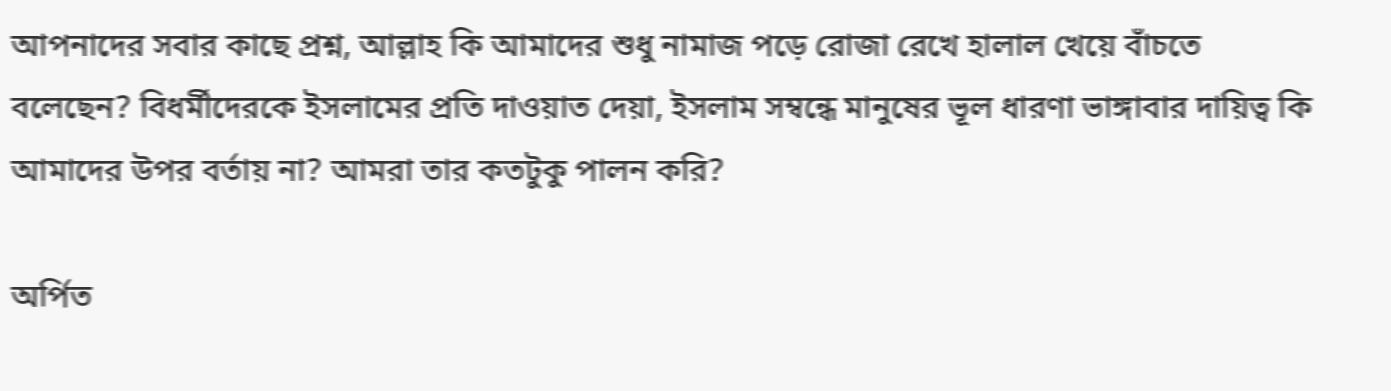আপনাদের সবার কাছে প্রশ্ন, আল্লাহ কি আমাদের শুধু নামাজ পড়ে রোজা রেখে হালাল খেয়ে বাঁচতে বলেছেন? বিধর্মীদেরকে ইসলামের প্রতি দাওয়াত দেয়া, ইসলাম সম্বন্ধে মানুষের ভূল ধারণা ভাঙ্গাবার দায়িত্ব কি আমাদের উপর বর্তায় না? আমরা তার কতটুকু পালন করি?

অর্পিত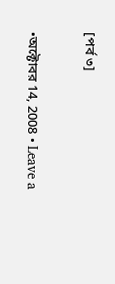[পর্ব ৩]

•অক্টোবর 14, 2008 • Leave a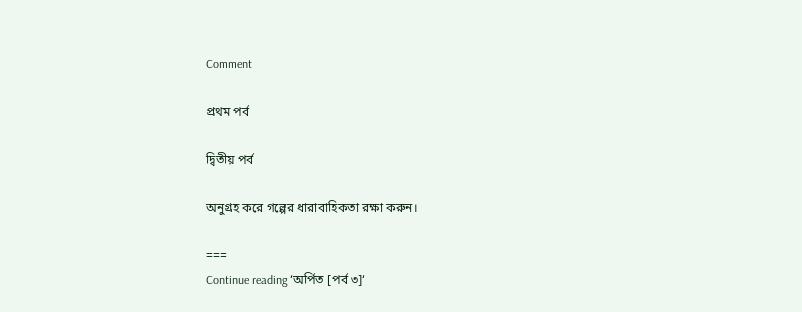Comment

প্রথম পর্ব

দ্বিতীয় পর্ব

অনুগ্রহ করে গল্পের ধারাবাহিকতা রক্ষা করুন।

===
Continue reading ‘অর্পিত [পর্ব ৩]‘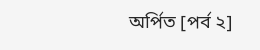অর্পিত [পর্ব ২]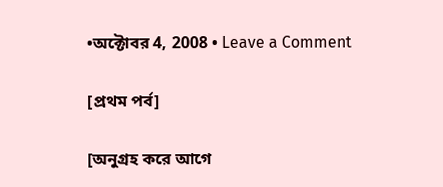•অক্টোবর 4, 2008 • Leave a Comment

[প্রথম পর্ব]

[অনুগ্রহ করে আগে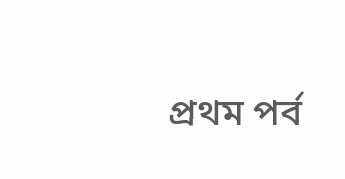প্রথম পর্ব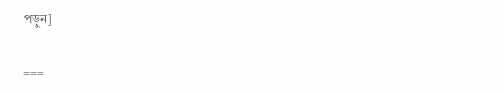পড়ুন]

===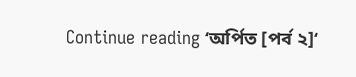Continue reading ‘অর্পিত [পর্ব ২]‘